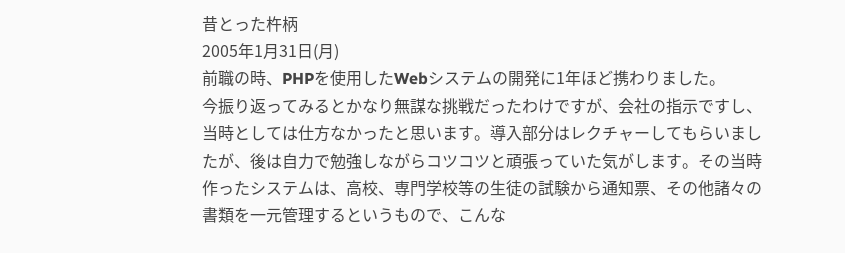昔とった杵柄
2005年1月31日(月)
前職の時、PHPを使用したWebシステムの開発に1年ほど携わりました。
今振り返ってみるとかなり無謀な挑戦だったわけですが、会社の指示ですし、当時としては仕方なかったと思います。導入部分はレクチャーしてもらいましたが、後は自力で勉強しながらコツコツと頑張っていた気がします。その当時作ったシステムは、高校、専門学校等の生徒の試験から通知票、その他諸々の書類を一元管理するというもので、こんな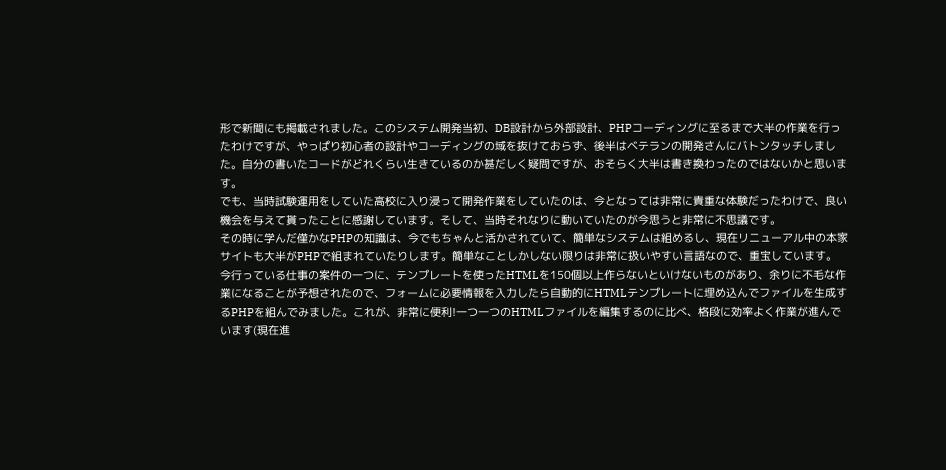形で新聞にも掲載されました。このシステム開発当初、DB設計から外部設計、PHPコーディングに至るまで大半の作業を行ったわけですが、やっぱり初心者の設計やコーディングの域を抜けておらず、後半はベテランの開発さんにバトンタッチしました。自分の書いたコードがどれくらい生きているのか甚だしく疑問ですが、おそらく大半は書き換わったのではないかと思います。
でも、当時試験運用をしていた高校に入り浸って開発作業をしていたのは、今となっては非常に貴重な体験だったわけで、良い機会を与えて貰ったことに感謝しています。そして、当時それなりに動いていたのが今思うと非常に不思議です。
その時に学んだ僅かなPHPの知識は、今でもちゃんと活かされていて、簡単なシステムは組めるし、現在リニューアル中の本家サイトも大半がPHPで組まれていたりします。簡単なことしかしない限りは非常に扱いやすい言語なので、重宝しています。
今行っている仕事の案件の一つに、テンプレートを使ったHTMLを150個以上作らないといけないものがあり、余りに不毛な作業になることが予想されたので、フォームに必要情報を入力したら自動的にHTMLテンプレートに埋め込んでファイルを生成するPHPを組んでみました。これが、非常に便利!一つ一つのHTMLファイルを編集するのに比べ、格段に効率よく作業が進んでいます(現在進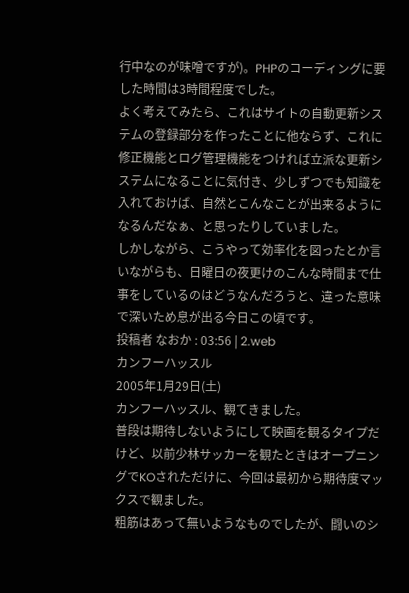行中なのが味噌ですが)。PHPのコーディングに要した時間は3時間程度でした。
よく考えてみたら、これはサイトの自動更新システムの登録部分を作ったことに他ならず、これに修正機能とログ管理機能をつければ立派な更新システムになることに気付き、少しずつでも知識を入れておけば、自然とこんなことが出来るようになるんだなぁ、と思ったりしていました。
しかしながら、こうやって効率化を図ったとか言いながらも、日曜日の夜更けのこんな時間まで仕事をしているのはどうなんだろうと、違った意味で深いため息が出る今日この頃です。
投稿者 なおか : 03:56 | 2.web
カンフーハッスル
2005年1月29日(土)
カンフーハッスル、観てきました。
普段は期待しないようにして映画を観るタイプだけど、以前少林サッカーを観たときはオープニングでKOされただけに、今回は最初から期待度マックスで観ました。
粗筋はあって無いようなものでしたが、闘いのシ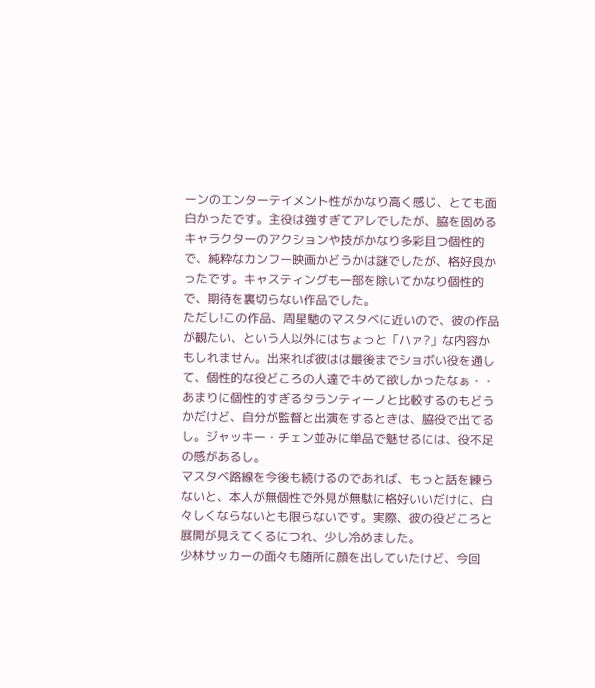ーンのエンターテイメント性がかなり高く感じ、とても面白かったです。主役は強すぎてアレでしたが、脇を固めるキャラクターのアクションや技がかなり多彩且つ個性的で、純粋なカンフー映画かどうかは謎でしたが、格好良かったです。キャスティングも一部を除いてかなり個性的で、期待を裏切らない作品でした。
ただし!この作品、周星馳のマスタベに近いので、彼の作品が観たい、という人以外にはちょっと「ハァ?」な内容かもしれません。出来れば彼はは最後までショボい役を通して、個性的な役どころの人達でキめて欲しかったなぁ・・
あまりに個性的すぎるタランティーノと比較するのもどうかだけど、自分が監督と出演をするときは、脇役で出てるし。ジャッキー・チェン並みに単品で魅せるには、役不足の感があるし。
マスタベ路線を今後も続けるのであれば、もっと話を練らないと、本人が無個性で外見が無駄に格好いいだけに、白々しくならないとも限らないです。実際、彼の役どころと展開が見えてくるにつれ、少し冷めました。
少林サッカーの面々も随所に顔を出していたけど、今回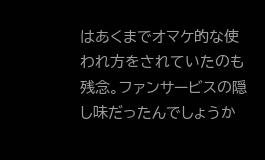はあくまでオマケ的な使われ方をされていたのも残念。ファンサービスの隠し味だったんでしょうか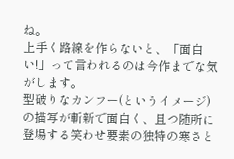ね。
上手く路線を作らないと、「面白い!」って言われるのは今作までな気がします。
型破りなカンフー(というイメージ)の描写が斬新で面白く、且つ随所に登場する笑わせ要素の独特の寒さと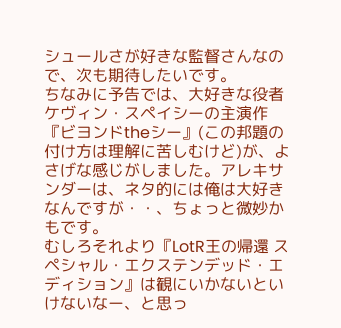シュールさが好きな監督さんなので、次も期待したいです。
ちなみに予告では、大好きな役者ケヴィン・スペイシーの主演作『ビヨンドtheシー』(この邦題の付け方は理解に苦しむけど)が、よさげな感じがしました。アレキサンダーは、ネタ的には俺は大好きなんですが・・、ちょっと微妙かもです。
むしろそれより『LotR王の帰還 スペシャル・エクステンデッド・エディション』は観にいかないといけないなー、と思っ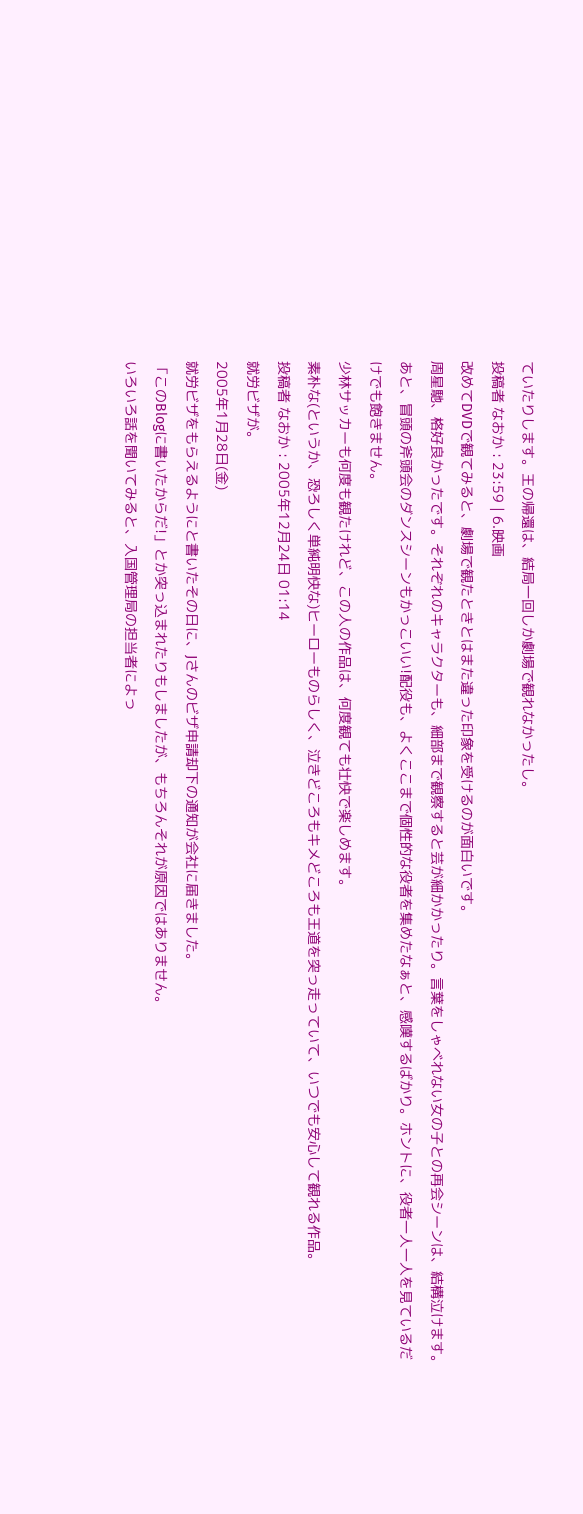ていたりします。王の帰還は、結局一回しか劇場で観れなかったし。
投稿者 なおか : 23:59 | 6.映画
改めてDVDで観てみると、劇場で観たときとはまた違った印象を受けるのが面白いです。
周星馳、格好良かったです。それぞれのキャラクターも、細部まで観察すると芸が細かかったり。言葉をしゃべれない女の子との再会シーンは、結構泣けます。あと、冒頭の斧頭会のダンスシーンもかっこいい!配役も、よくここまで個性的な役者を集めたなぁと、感嘆するばかり。ホントに、役者一人一人を見ているだけでも飽きません。
少林サッカーも何度も観たけれど、この人の作品は、何度観ても壮快で楽しめます。
素朴な(というか、恐ろしく単純明快な)ヒーローものらしく、泣きどころもキメどころも王道を突っ走っていて、いつでも安心して観れる作品。
投稿者 なおか : 2005年12月24日 01:14
就労ビザが。
2005年1月28日(金)
就労ビザをもらえるようにと書いたその日に、Jさんのビザ申請却下の通知が会社に届きました。
「このBlogに書いたからだ!」とか突っ込まれたりもしましたが、もちろんそれが原因ではありません。
いろいろ話を聞いてみると、入国管理局の担当者によっ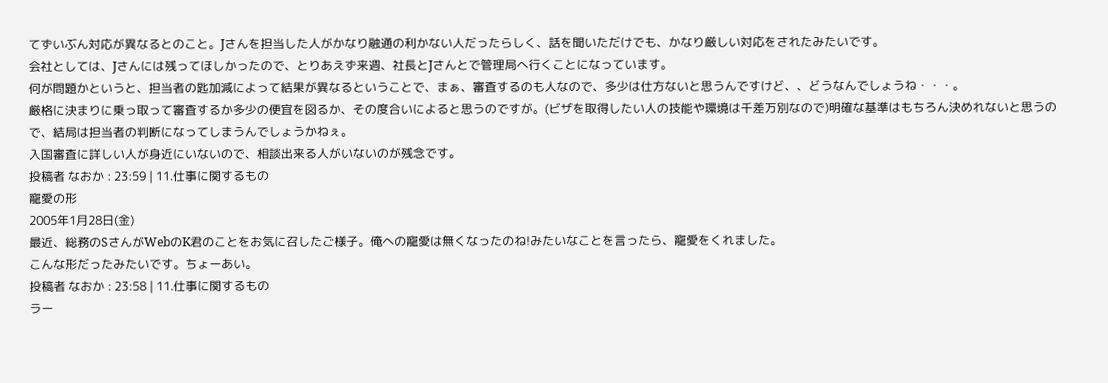てずいぶん対応が異なるとのこと。Jさんを担当した人がかなり融通の利かない人だったらしく、話を聞いただけでも、かなり厳しい対応をされたみたいです。
会社としては、Jさんには残ってほしかったので、とりあえず来週、社長とJさんとで管理局へ行くことになっています。
何が問題かというと、担当者の匙加減によって結果が異なるということで、まぁ、審査するのも人なので、多少は仕方ないと思うんですけど、、どうなんでしょうね・・・。
厳格に決まりに乗っ取って審査するか多少の便宜を図るか、その度合いによると思うのですが。(ビザを取得したい人の技能や環境は千差万別なので)明確な基準はもちろん決めれないと思うので、結局は担当者の判断になってしまうんでしょうかねぇ。
入国審査に詳しい人が身近にいないので、相談出来る人がいないのが残念です。
投稿者 なおか : 23:59 | 11.仕事に関するもの
寵愛の形
2005年1月28日(金)
最近、総務のSさんがWebのK君のことをお気に召したご様子。俺への寵愛は無くなったのね!みたいなことを言ったら、寵愛をくれました。
こんな形だったみたいです。ちょーあい。
投稿者 なおか : 23:58 | 11.仕事に関するもの
ラー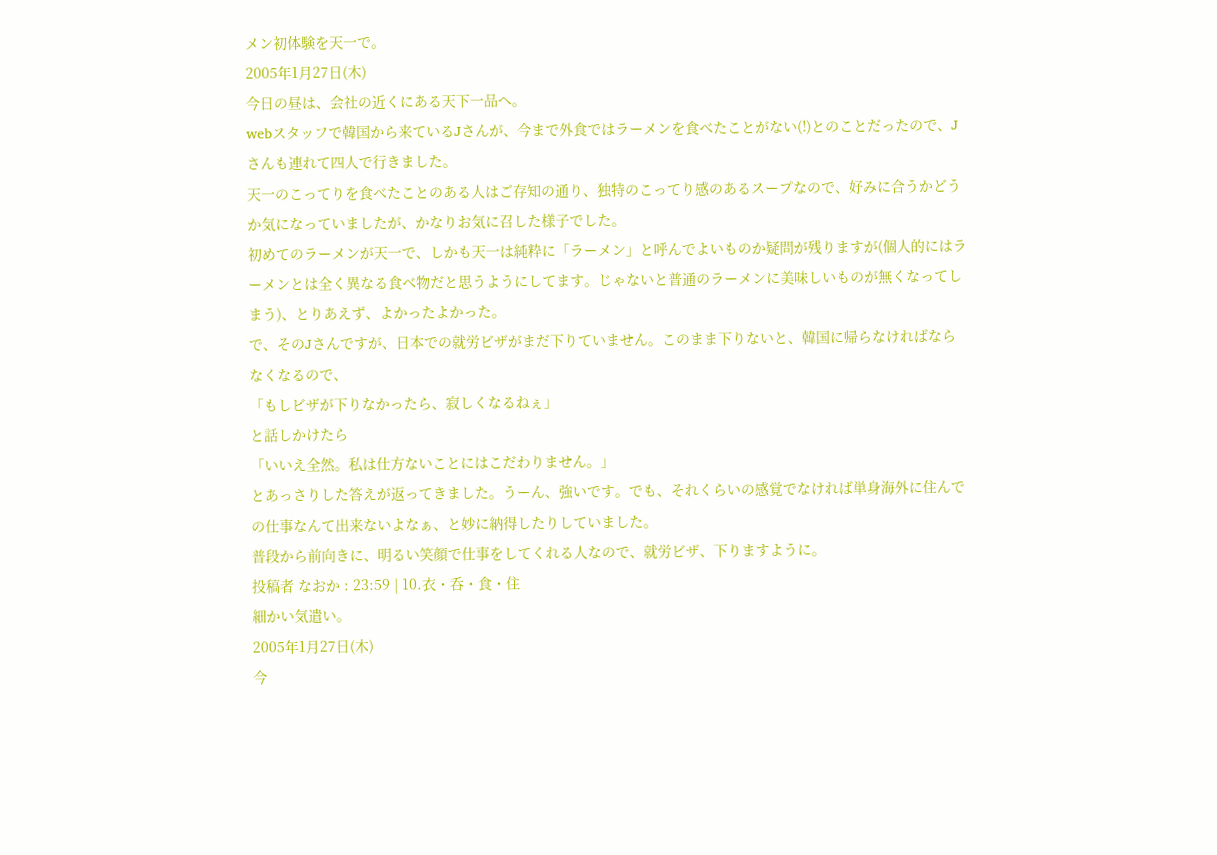メン初体験を天一で。
2005年1月27日(木)
今日の昼は、会社の近くにある天下一品へ。
webスタッフで韓国から来ているJさんが、今まで外食ではラーメンを食べたことがない(!)とのことだったので、Jさんも連れて四人で行きました。
天一のこってりを食べたことのある人はご存知の通り、独特のこってり感のあるスープなので、好みに合うかどうか気になっていましたが、かなりお気に召した様子でした。
初めてのラーメンが天一で、しかも天一は純粋に「ラーメン」と呼んでよいものか疑問が残りますが(個人的にはラーメンとは全く異なる食べ物だと思うようにしてます。じゃないと普通のラーメンに美味しいものが無くなってしまう)、とりあえず、よかったよかった。
で、そのJさんですが、日本での就労ビザがまだ下りていません。このまま下りないと、韓国に帰らなければならなくなるので、
「もしビザが下りなかったら、寂しくなるねぇ」
と話しかけたら
「いいえ全然。私は仕方ないことにはこだわりません。」
とあっさりした答えが返ってきました。うーん、強いです。でも、それくらいの感覚でなければ単身海外に住んでの仕事なんて出来ないよなぁ、と妙に納得したりしていました。
普段から前向きに、明るい笑顔で仕事をしてくれる人なので、就労ビザ、下りますように。
投稿者 なおか : 23:59 | 10.衣・呑・食・住
細かい気遣い。
2005年1月27日(木)
今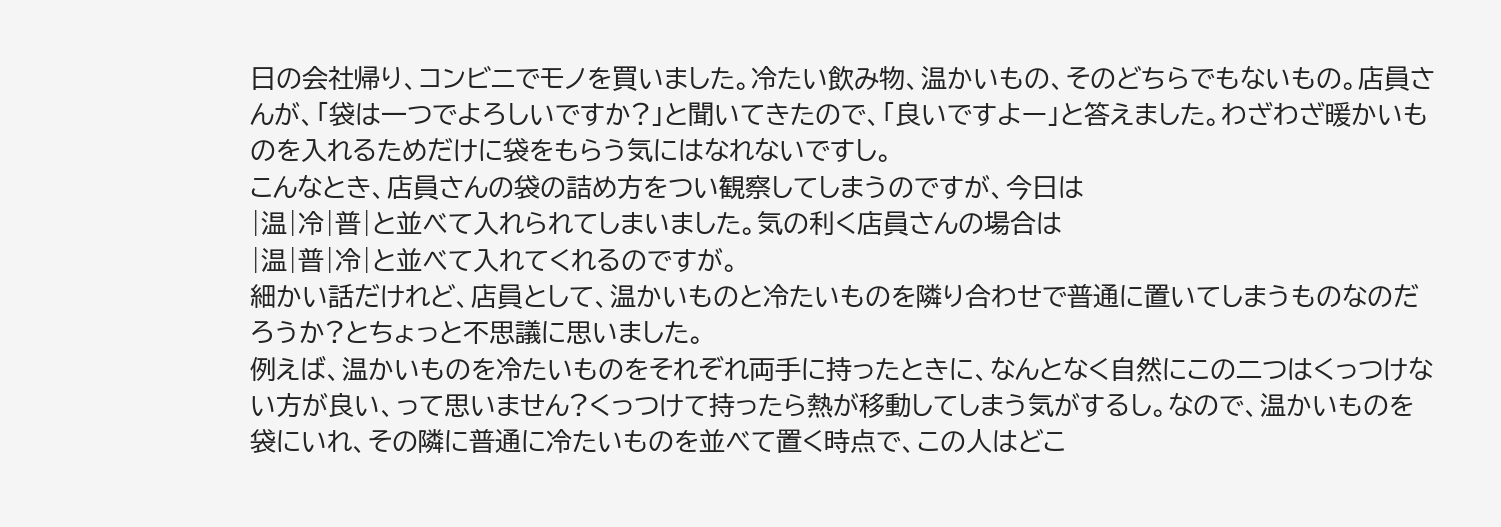日の会社帰り、コンビニでモノを買いました。冷たい飲み物、温かいもの、そのどちらでもないもの。店員さんが、「袋は一つでよろしいですか?」と聞いてきたので、「良いですよー」と答えました。わざわざ暖かいものを入れるためだけに袋をもらう気にはなれないですし。
こんなとき、店員さんの袋の詰め方をつい観察してしまうのですが、今日は
|温|冷|普|と並べて入れられてしまいました。気の利く店員さんの場合は
|温|普|冷|と並べて入れてくれるのですが。
細かい話だけれど、店員として、温かいものと冷たいものを隣り合わせで普通に置いてしまうものなのだろうか?とちょっと不思議に思いました。
例えば、温かいものを冷たいものをそれぞれ両手に持ったときに、なんとなく自然にこの二つはくっつけない方が良い、って思いません?くっつけて持ったら熱が移動してしまう気がするし。なので、温かいものを袋にいれ、その隣に普通に冷たいものを並べて置く時点で、この人はどこ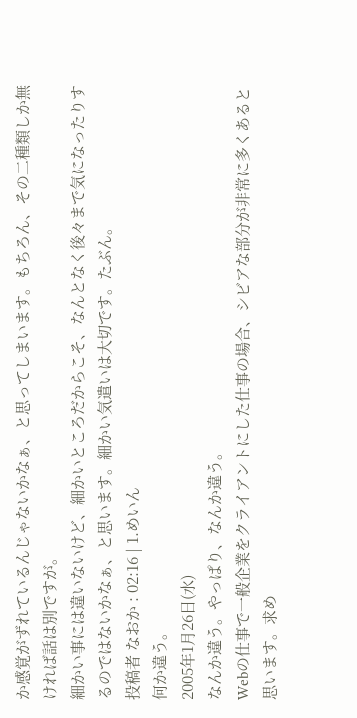か感覚がずれているんじゃないかなぁ、と思ってしまいます。もちろん、その二種類しか無ければ話は別ですが。
細かい事には違いないけど、細かいところだからこそ、なんとなく後々まで気になったりするのではないかなぁ、と思います。細かい気遣いは大切です。たぶん。
投稿者 なおか : 02:16 | 1.めいん
何か違う。
2005年1月26日(水)
なんか違う。やっぱり、なんか違う。
Webの仕事で一般企業をクライアントにした仕事の場合、シビアな部分が非常に多くあると思います。求め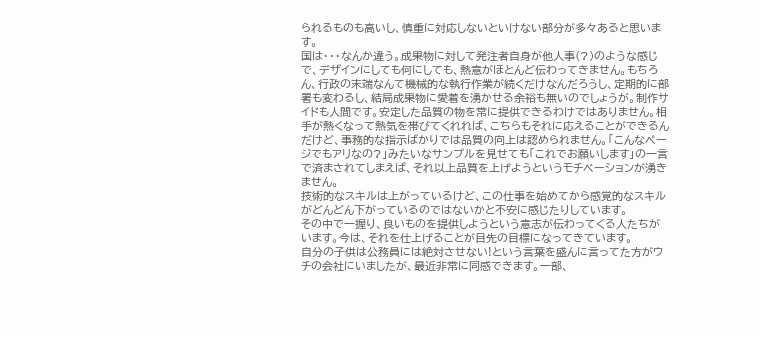られるものも高いし、慎重に対応しないといけない部分が多々あると思います。
国は・・・なんか違う。成果物に対して発注者自身が他人事(?)のような感じで、デザインにしても何にしても、熱意がほとんど伝わってきません。もちろん、行政の末端なんて機械的な執行作業が続くだけなんだろうし、定期的に部署も変わるし、結局成果物に愛着を湧かせる余裕も無いのでしょうが。制作サイドも人間です。安定した品質の物を常に提供できるわけではありません。相手が熱くなって熱気を帯びてくれれば、こちらもそれに応えることができるんだけど、事務的な指示ばかりでは品質の向上は認められません。「こんなページでもアリなの?」みたいなサンプルを見せても「これでお願いします」の一言で済まされてしまえば、それ以上品質を上げようというモチベーションが湧きません。
技術的なスキルは上がっているけど、この仕事を始めてから感覚的なスキルがどんどん下がっているのではないかと不安に感じたりしています。
その中で一握り、良いものを提供しようという意志が伝わってくる人たちがいます。今は、それを仕上げることが目先の目標になってきています。
自分の子供は公務員には絶対させない!という言葉を盛んに言ってた方がウチの会社にいましたが、最近非常に同感できます。一部、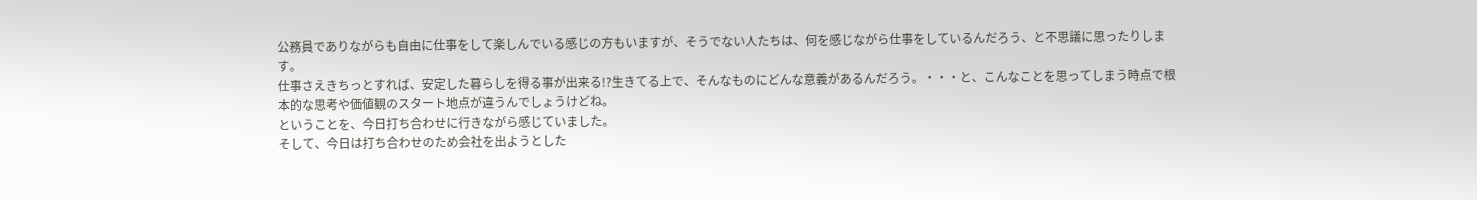公務員でありながらも自由に仕事をして楽しんでいる感じの方もいますが、そうでない人たちは、何を感じながら仕事をしているんだろう、と不思議に思ったりします。
仕事さえきちっとすれば、安定した暮らしを得る事が出来る!?生きてる上で、そんなものにどんな意義があるんだろう。・・・と、こんなことを思ってしまう時点で根本的な思考や価値観のスタート地点が違うんでしょうけどね。
ということを、今日打ち合わせに行きながら感じていました。
そして、今日は打ち合わせのため会社を出ようとした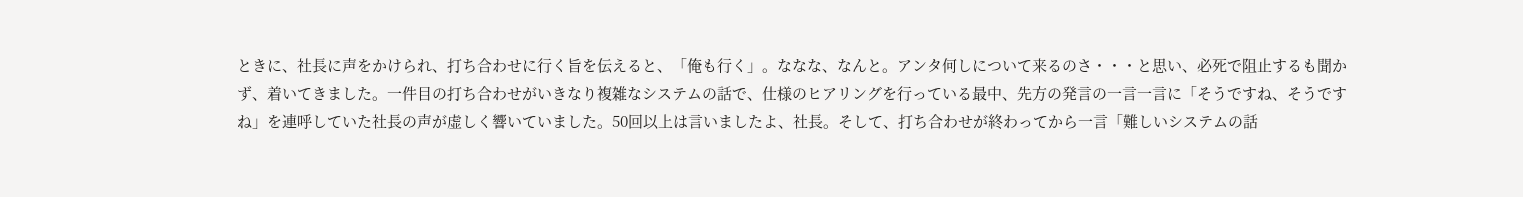ときに、社長に声をかけられ、打ち合わせに行く旨を伝えると、「俺も行く」。ななな、なんと。アンタ何しについて来るのさ・・・と思い、必死で阻止するも聞かず、着いてきました。一件目の打ち合わせがいきなり複雑なシステムの話で、仕様のヒアリングを行っている最中、先方の発言の一言一言に「そうですね、そうですね」を連呼していた社長の声が虚しく響いていました。50回以上は言いましたよ、社長。そして、打ち合わせが終わってから一言「難しいシステムの話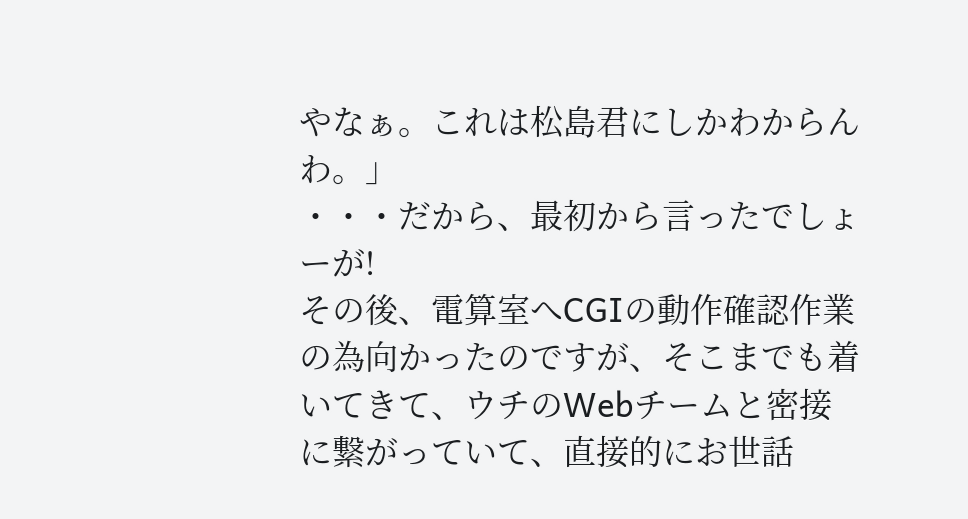やなぁ。これは松島君にしかわからんわ。」
・・・だから、最初から言ったでしょーが!
その後、電算室へCGIの動作確認作業の為向かったのですが、そこまでも着いてきて、ウチのWebチームと密接に繋がっていて、直接的にお世話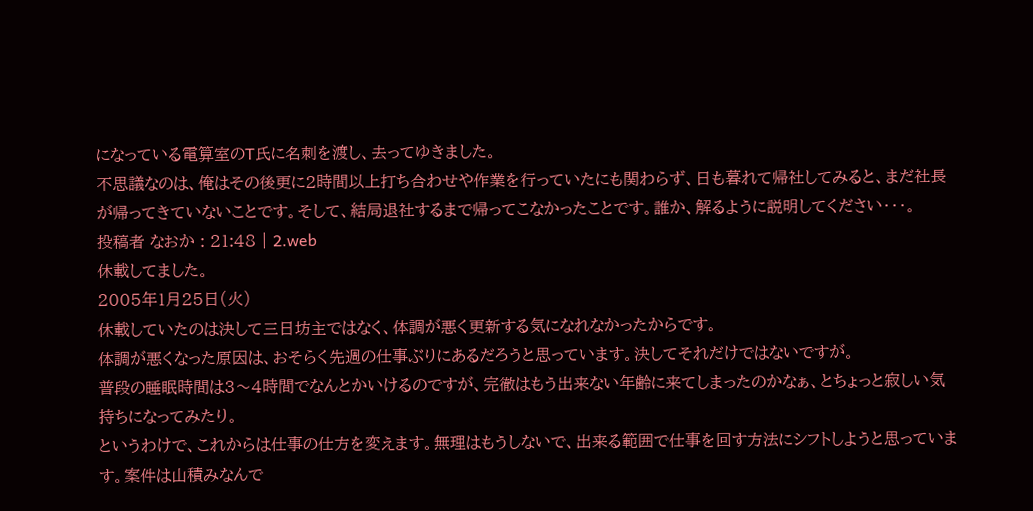になっている電算室のT氏に名刺を渡し、去ってゆきました。
不思議なのは、俺はその後更に2時間以上打ち合わせや作業を行っていたにも関わらず、日も暮れて帰社してみると、まだ社長が帰ってきていないことです。そして、結局退社するまで帰ってこなかったことです。誰か、解るように説明してください・・・。
投稿者 なおか : 21:48 | 2.web
休載してました。
2005年1月25日(火)
休載していたのは決して三日坊主ではなく、体調が悪く更新する気になれなかったからです。
体調が悪くなった原因は、おそらく先週の仕事ぶりにあるだろうと思っています。決してそれだけではないですが。
普段の睡眠時間は3〜4時間でなんとかいけるのですが、完徹はもう出来ない年齢に来てしまったのかなぁ、とちょっと寂しい気持ちになってみたり。
というわけで、これからは仕事の仕方を変えます。無理はもうしないで、出来る範囲で仕事を回す方法にシフトしようと思っています。案件は山積みなんで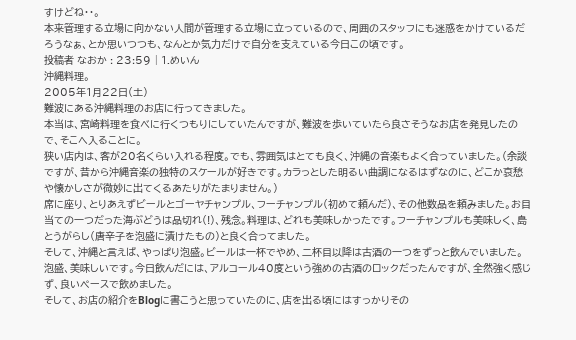すけどね・・。
本来管理する立場に向かない人間が管理する立場に立っているので、周囲のスタッフにも迷惑をかけているだろうなぁ、とか思いつつも、なんとか気力だけで自分を支えている今日この頃です。
投稿者 なおか : 23:59 | 1.めいん
沖縄料理。
2005年1月22日(土)
難波にある沖縄料理のお店に行ってきました。
本当は、宮崎料理を食べに行くつもりにしていたんですが、難波を歩いていたら良さそうなお店を発見したので、そこへ入ることに。
狭い店内は、客が20名くらい入れる程度。でも、雰囲気はとても良く、沖縄の音楽もよく合っていました。(余談ですが、昔から沖縄音楽の独特のスケールが好きです。カラっとした明るい曲調になるはずなのに、どこか哀愁や懐かしさが微妙に出てくるあたりがたまりません。)
席に座り、とりあえずビールとゴーヤチャンプル、フーチャンプル(初めて頼んだ)、その他数品を頼みました。お目当ての一つだった海ぶどうは品切れ(!)、残念。料理は、どれも美味しかったです。フーチャンプルも美味しく、島とうがらし(唐辛子を泡盛に漬けたもの)と良く合ってました。
そして、沖縄と言えば、やっぱり泡盛。ビールは一杯でやめ、二杯目以降は古酒の一つをずっと飲んでいました。泡盛、美味しいです。今日飲んだには、アルコール40度という強めの古酒のロックだったんですが、全然強く感じず、良いペースで飲めました。
そして、お店の紹介をBlogに書こうと思っていたのに、店を出る頃にはすっかりその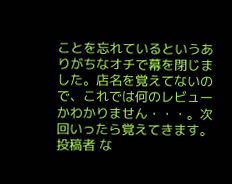ことを忘れているというありがちなオチで幕を閉じました。店名を覚えてないので、これでは何のレビューかわかりません・・・。次回いったら覚えてきます。
投稿者 な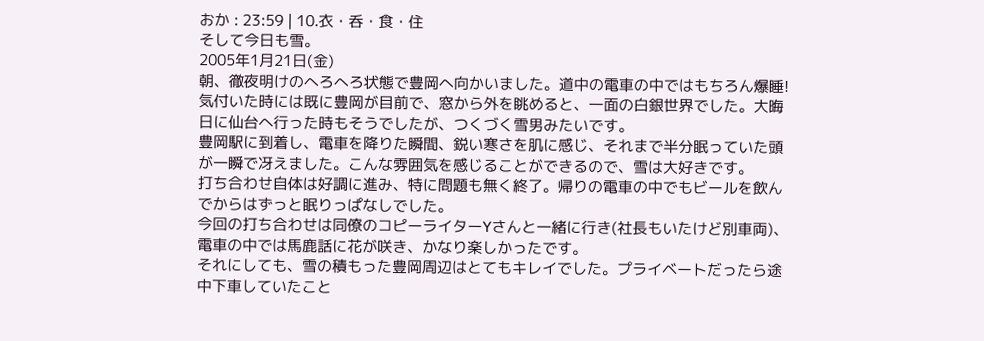おか : 23:59 | 10.衣・呑・食・住
そして今日も雪。
2005年1月21日(金)
朝、徹夜明けのへろへろ状態で豊岡へ向かいました。道中の電車の中ではもちろん爆睡!気付いた時には既に豊岡が目前で、窓から外を眺めると、一面の白銀世界でした。大晦日に仙台へ行った時もそうでしたが、つくづく雪男みたいです。
豊岡駅に到着し、電車を降りた瞬間、鋭い寒さを肌に感じ、それまで半分眠っていた頭が一瞬で冴えました。こんな雰囲気を感じることができるので、雪は大好きです。
打ち合わせ自体は好調に進み、特に問題も無く終了。帰りの電車の中でもビールを飲んでからはずっと眠りっぱなしでした。
今回の打ち合わせは同僚のコピーライターYさんと一緒に行き(社長もいたけど別車両)、電車の中では馬鹿話に花が咲き、かなり楽しかったです。
それにしても、雪の積もった豊岡周辺はとてもキレイでした。プライベートだったら途中下車していたこと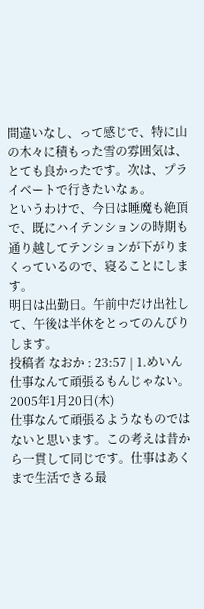間違いなし、って感じで、特に山の木々に積もった雪の雰囲気は、とても良かったです。次は、プライベートで行きたいなぁ。
というわけで、今日は睡魔も絶頂で、既にハイテンションの時期も通り越してテンションが下がりまくっているので、寝ることにします。
明日は出勤日。午前中だけ出社して、午後は半休をとってのんびりします。
投稿者 なおか : 23:57 | 1.めいん
仕事なんて頑張るもんじゃない。
2005年1月20日(木)
仕事なんて頑張るようなものではないと思います。この考えは昔から一貫して同じです。仕事はあくまで生活できる最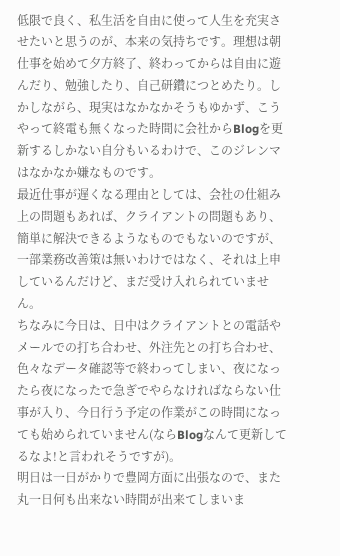低限で良く、私生活を自由に使って人生を充実させたいと思うのが、本来の気持ちです。理想は朝仕事を始めて夕方終了、終わってからは自由に遊んだり、勉強したり、自己研鑽につとめたり。しかしながら、現実はなかなかそうもゆかず、こうやって終電も無くなった時間に会社からBlogを更新するしかない自分もいるわけで、このジレンマはなかなか嫌なものです。
最近仕事が遅くなる理由としては、会社の仕組み上の問題もあれば、クライアントの問題もあり、簡単に解決できるようなものでもないのですが、一部業務改善策は無いわけではなく、それは上申しているんだけど、まだ受け入れられていません。
ちなみに今日は、日中はクライアントとの電話やメールでの打ち合わせ、外注先との打ち合わせ、色々なデータ確認等で終わってしまい、夜になったら夜になったで急ぎでやらなければならない仕事が入り、今日行う予定の作業がこの時間になっても始められていません(ならBlogなんて更新してるなよ!と言われそうですが)。
明日は一日がかりで豊岡方面に出張なので、また丸一日何も出来ない時間が出来てしまいま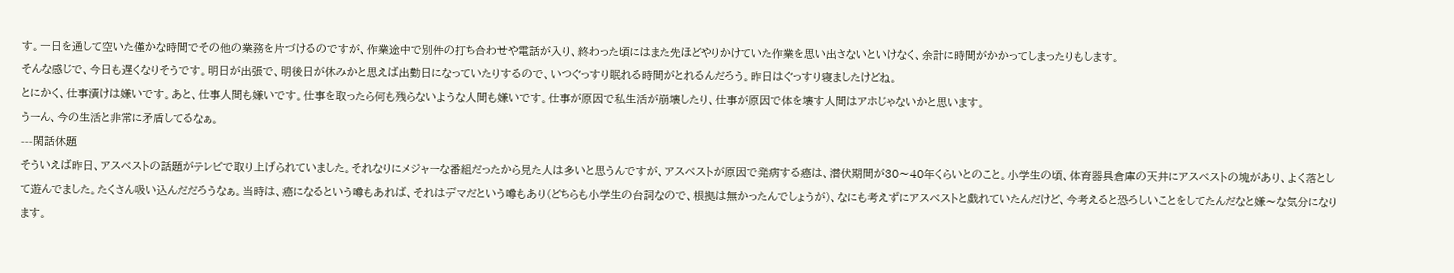す。一日を通して空いた僅かな時間でその他の業務を片づけるのですが、作業途中で別件の打ち合わせや電話が入り、終わった頃にはまた先ほどやりかけていた作業を思い出さないといけなく、余計に時間がかかってしまったりもします。
そんな感じで、今日も遅くなりそうです。明日が出張で、明後日が休みかと思えば出勤日になっていたりするので、いつぐっすり眠れる時間がとれるんだろう。昨日はぐっすり寝ましたけどね。
とにかく、仕事漬けは嫌いです。あと、仕事人間も嫌いです。仕事を取ったら何も残らないような人間も嫌いです。仕事が原因で私生活が崩壊したり、仕事が原因で体を壊す人間はアホじゃないかと思います。
うーん、今の生活と非常に矛盾してるなぁ。
---閑話休題
そういえば昨日、アスベストの話題がテレビで取り上げられていました。それなりにメジャーな番組だったから見た人は多いと思うんですが、アスベストが原因で発病する癌は、潜伏期間が30〜40年くらいとのこと。小学生の頃、体育器具倉庫の天井にアスベストの塊があり、よく落として遊んでました。たくさん吸い込んだだろうなぁ。当時は、癌になるという噂もあれば、それはデマだという噂もあり(どちらも小学生の台詞なので、根拠は無かったんでしょうが)、なにも考えずにアスベストと戯れていたんだけど、今考えると恐ろしいことをしてたんだなと嫌〜な気分になります。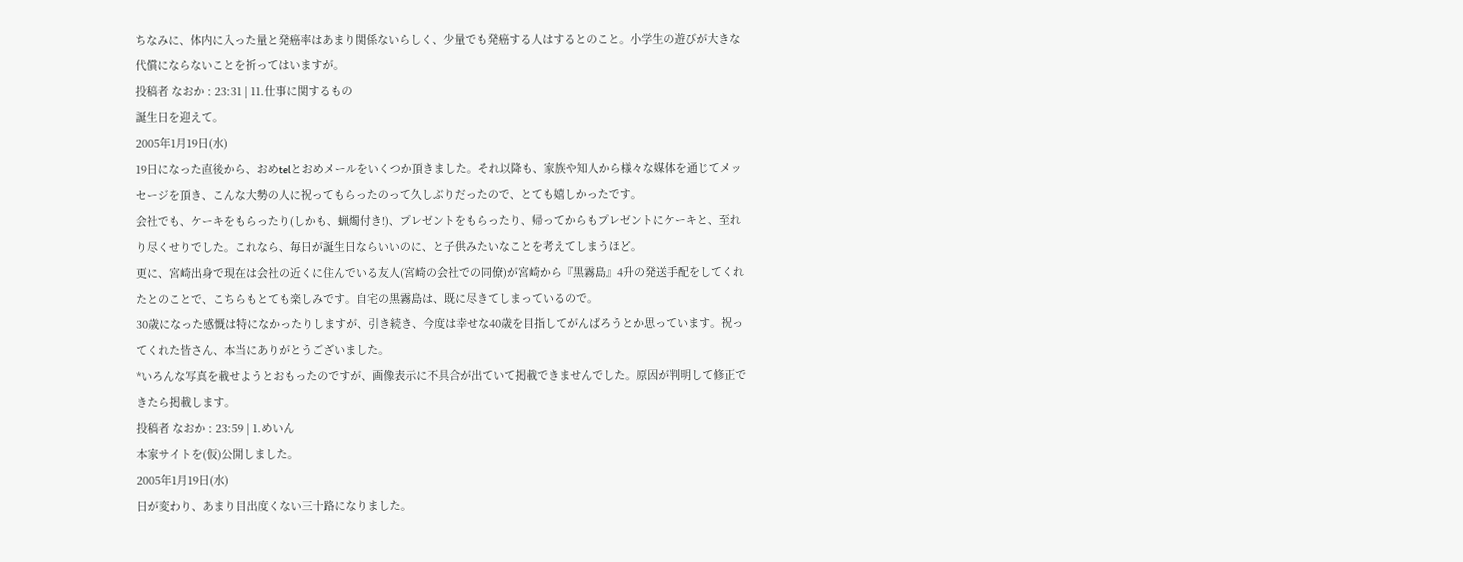ちなみに、体内に入った量と発癌率はあまり関係ないらしく、少量でも発癌する人はするとのこと。小学生の遊びが大きな代償にならないことを祈ってはいますが。
投稿者 なおか : 23:31 | 11.仕事に関するもの
誕生日を迎えて。
2005年1月19日(水)
19日になった直後から、おめtelとおめメールをいくつか頂きました。それ以降も、家族や知人から様々な媒体を通じてメッセージを頂き、こんな大勢の人に祝ってもらったのって久しぶりだったので、とても嬉しかったです。
会社でも、ケーキをもらったり(しかも、蝋燭付き!)、プレゼントをもらったり、帰ってからもプレゼントにケーキと、至れり尽くせりでした。これなら、毎日が誕生日ならいいのに、と子供みたいなことを考えてしまうほど。
更に、宮崎出身で現在は会社の近くに住んでいる友人(宮崎の会社での同僚)が宮崎から『黒霧島』4升の発送手配をしてくれたとのことで、こちらもとても楽しみです。自宅の黒霧島は、既に尽きてしまっているので。
30歳になった感慨は特になかったりしますが、引き続き、今度は幸せな40歳を目指してがんばろうとか思っています。祝ってくれた皆さん、本当にありがとうございました。
*いろんな写真を載せようとおもったのですが、画像表示に不具合が出ていて掲載できませんでした。原因が判明して修正できたら掲載します。
投稿者 なおか : 23:59 | 1.めいん
本家サイトを(仮)公開しました。
2005年1月19日(水)
日が変わり、あまり目出度くない三十路になりました。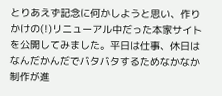とりあえず記念に何かしようと思い、作りかけの(!)リニューアル中だった本家サイトを公開してみました。平日は仕事、休日はなんだかんだでバタバタするためなかなか制作が進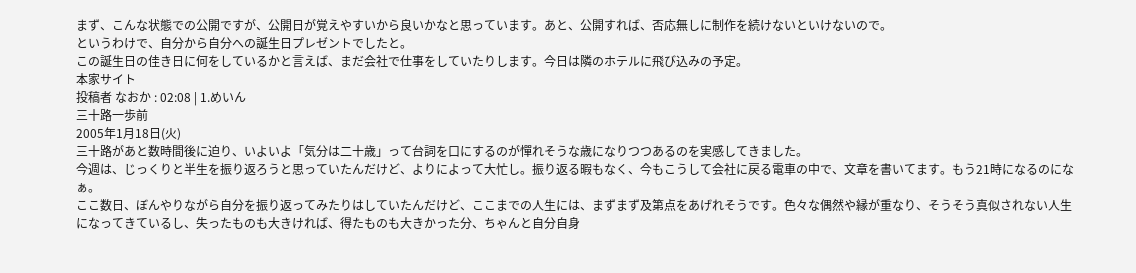まず、こんな状態での公開ですが、公開日が覚えやすいから良いかなと思っています。あと、公開すれば、否応無しに制作を続けないといけないので。
というわけで、自分から自分への誕生日プレゼントでしたと。
この誕生日の佳き日に何をしているかと言えば、まだ会社で仕事をしていたりします。今日は隣のホテルに飛び込みの予定。
本家サイト
投稿者 なおか : 02:08 | 1.めいん
三十路一歩前
2005年1月18日(火)
三十路があと数時間後に迫り、いよいよ「気分は二十歳」って台詞を口にするのが憚れそうな歳になりつつあるのを実感してきました。
今週は、じっくりと半生を振り返ろうと思っていたんだけど、よりによって大忙し。振り返る暇もなく、今もこうして会社に戻る電車の中で、文章を書いてます。もう21時になるのになぁ。
ここ数日、ぼんやりながら自分を振り返ってみたりはしていたんだけど、ここまでの人生には、まずまず及第点をあげれそうです。色々な偶然や縁が重なり、そうそう真似されない人生になってきているし、失ったものも大きければ、得たものも大きかった分、ちゃんと自分自身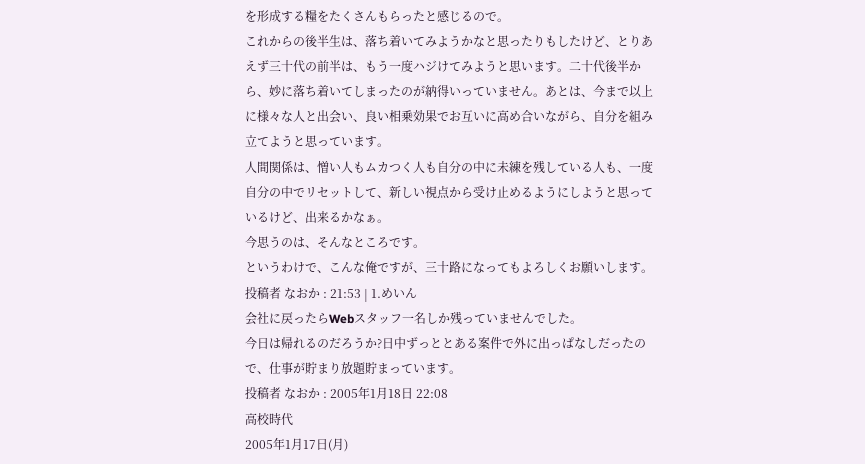を形成する糧をたくさんもらったと感じるので。
これからの後半生は、落ち着いてみようかなと思ったりもしたけど、とりあえず三十代の前半は、もう一度ハジけてみようと思います。二十代後半から、妙に落ち着いてしまったのが納得いっていません。あとは、今まで以上に様々な人と出会い、良い相乗効果でお互いに高め合いながら、自分を組み立てようと思っています。
人間関係は、憎い人もムカつく人も自分の中に未練を残している人も、一度自分の中でリセットして、新しい視点から受け止めるようにしようと思っているけど、出来るかなぁ。
今思うのは、そんなところです。
というわけで、こんな俺ですが、三十路になってもよろしくお願いします。
投稿者 なおか : 21:53 | 1.めいん
会社に戻ったらWebスタッフ一名しか残っていませんでした。
今日は帰れるのだろうか?日中ずっととある案件で外に出っぱなしだったので、仕事が貯まり放題貯まっています。
投稿者 なおか : 2005年1月18日 22:08
高校時代
2005年1月17日(月)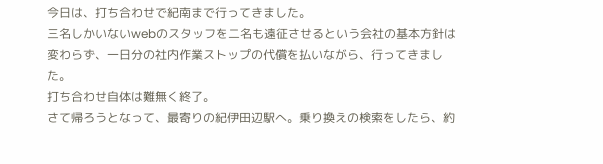今日は、打ち合わせで紀南まで行ってきました。
三名しかいないwebのスタッフを二名も遠征させるという会社の基本方針は変わらず、一日分の社内作業ストップの代償を払いながら、行ってきました。
打ち合わせ自体は難無く終了。
さて帰ろうとなって、最寄りの紀伊田辺駅へ。乗り換えの検索をしたら、約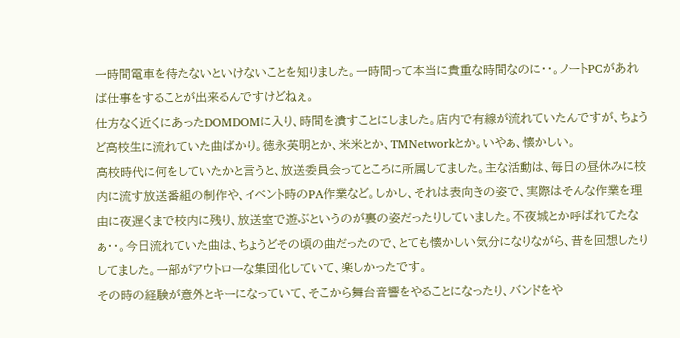一時間電車を待たないといけないことを知りました。一時間って本当に貴重な時間なのに・・。ノートPCがあれば仕事をすることが出来るんですけどねぇ。
仕方なく近くにあったDOMDOMに入り、時間を潰すことにしました。店内で有線が流れていたんですが、ちょうど高校生に流れていた曲ばかり。徳永英明とか、米米とか、TMNetworkとか。いやぁ、懐かしい。
高校時代に何をしていたかと言うと、放送委員会ってところに所属してました。主な活動は、毎日の昼休みに校内に流す放送番組の制作や、イベント時のPA作業など。しかし、それは表向きの姿で、実際はそんな作業を理由に夜遅くまで校内に残り、放送室で遊ぶというのが裏の姿だったりしていました。不夜城とか呼ばれてたなぁ・・。今日流れていた曲は、ちょうどその頃の曲だったので、とても懐かしい気分になりながら、昔を回想したりしてました。一部がアウトローな集団化していて、楽しかったです。
その時の経験が意外とキーになっていて、そこから舞台音響をやることになったり、バンドをや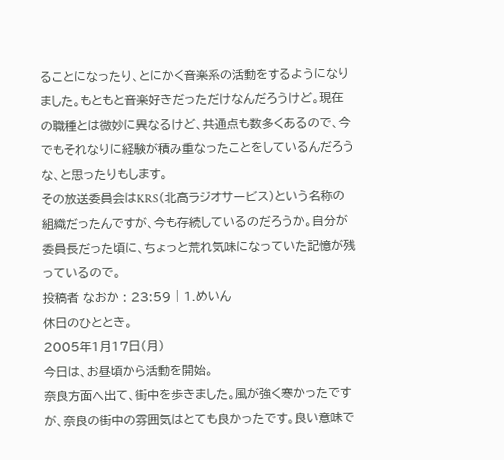ることになったり、とにかく音楽系の活動をするようになりました。もともと音楽好きだっただけなんだろうけど。現在の職種とは微妙に異なるけど、共通点も数多くあるので、今でもそれなりに経験が積み重なったことをしているんだろうな、と思ったりもします。
その放送委員会はKRS(北高ラジオサービス)という名称の組織だったんですが、今も存続しているのだろうか。自分が委員長だった頃に、ちょっと荒れ気味になっていた記憶が残っているので。
投稿者 なおか : 23:59 | 1.めいん
休日のひととき。
2005年1月17日(月)
今日は、お昼頃から活動を開始。
奈良方面へ出て、街中を歩きました。風が強く寒かったですが、奈良の街中の雰囲気はとても良かったです。良い意味で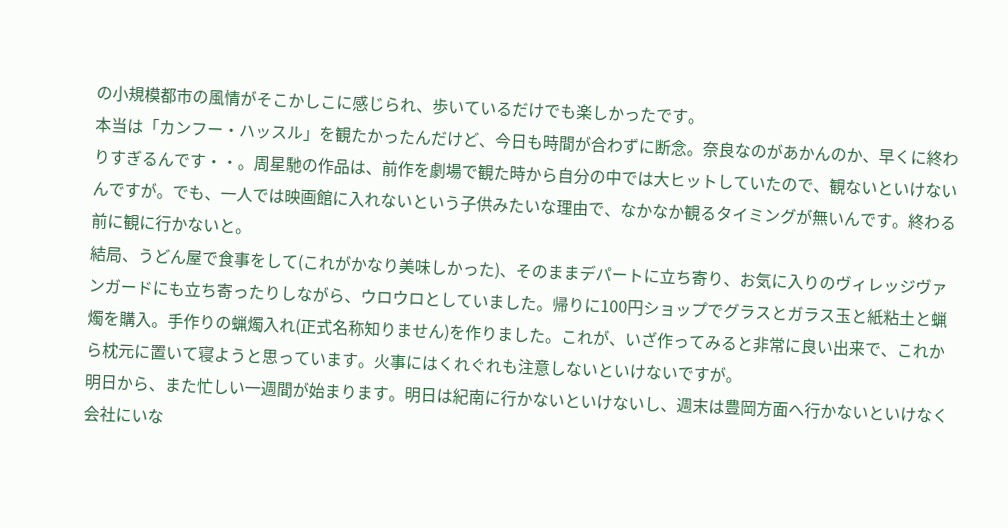の小規模都市の風情がそこかしこに感じられ、歩いているだけでも楽しかったです。
本当は「カンフー・ハッスル」を観たかったんだけど、今日も時間が合わずに断念。奈良なのがあかんのか、早くに終わりすぎるんです・・。周星馳の作品は、前作を劇場で観た時から自分の中では大ヒットしていたので、観ないといけないんですが。でも、一人では映画館に入れないという子供みたいな理由で、なかなか観るタイミングが無いんです。終わる前に観に行かないと。
結局、うどん屋で食事をして(これがかなり美味しかった)、そのままデパートに立ち寄り、お気に入りのヴィレッジヴァンガードにも立ち寄ったりしながら、ウロウロとしていました。帰りに100円ショップでグラスとガラス玉と紙粘土と蝋燭を購入。手作りの蝋燭入れ(正式名称知りません)を作りました。これが、いざ作ってみると非常に良い出来で、これから枕元に置いて寝ようと思っています。火事にはくれぐれも注意しないといけないですが。
明日から、また忙しい一週間が始まります。明日は紀南に行かないといけないし、週末は豊岡方面へ行かないといけなく会社にいな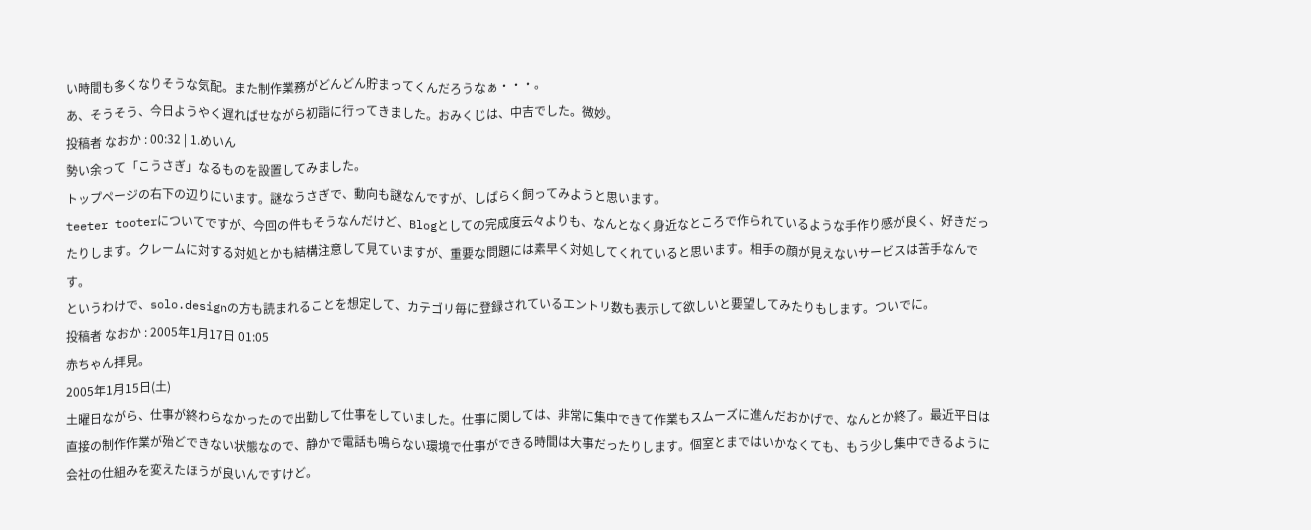い時間も多くなりそうな気配。また制作業務がどんどん貯まってくんだろうなぁ・・・。
あ、そうそう、今日ようやく遅ればせながら初詣に行ってきました。おみくじは、中吉でした。微妙。
投稿者 なおか : 00:32 | 1.めいん
勢い余って「こうさぎ」なるものを設置してみました。
トップページの右下の辺りにいます。謎なうさぎで、動向も謎なんですが、しばらく飼ってみようと思います。
teeter tooterについてですが、今回の件もそうなんだけど、Blogとしての完成度云々よりも、なんとなく身近なところで作られているような手作り感が良く、好きだったりします。クレームに対する対処とかも結構注意して見ていますが、重要な問題には素早く対処してくれていると思います。相手の顔が見えないサービスは苦手なんです。
というわけで、solo.designの方も読まれることを想定して、カテゴリ毎に登録されているエントリ数も表示して欲しいと要望してみたりもします。ついでに。
投稿者 なおか : 2005年1月17日 01:05
赤ちゃん拝見。
2005年1月15日(土)
土曜日ながら、仕事が終わらなかったので出勤して仕事をしていました。仕事に関しては、非常に集中できて作業もスムーズに進んだおかげで、なんとか終了。最近平日は直接の制作作業が殆どできない状態なので、静かで電話も鳴らない環境で仕事ができる時間は大事だったりします。個室とまではいかなくても、もう少し集中できるように会社の仕組みを変えたほうが良いんですけど。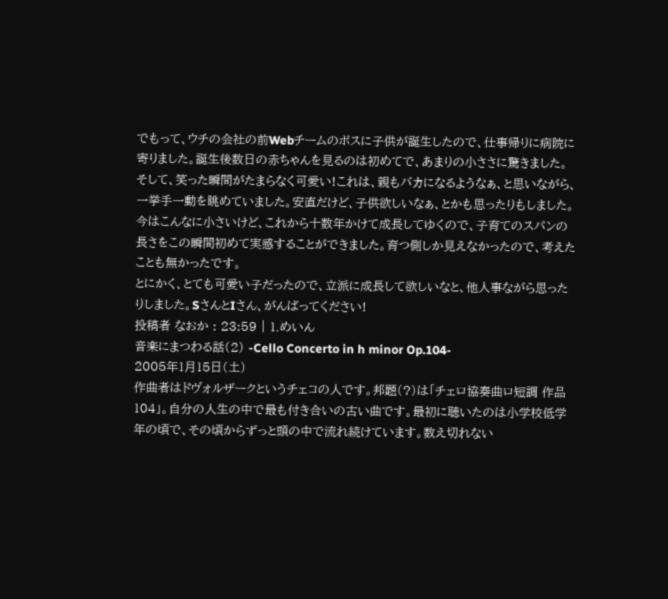でもって、ウチの会社の前Webチームのボスに子供が誕生したので、仕事帰りに病院に寄りました。誕生後数日の赤ちゃんを見るのは初めてで、あまりの小ささに驚きました。そして、笑った瞬間がたまらなく可愛い!これは、親もバカになるようなぁ、と思いながら、一挙手一動を眺めていました。安直だけど、子供欲しいなぁ、とかも思ったりもしました。今はこんなに小さいけど、これから十数年かけて成長してゆくので、子育てのスパンの長さをこの瞬間初めて実感することができました。育つ側しか見えなかったので、考えたことも無かったです。
とにかく、とても可愛い子だったので、立派に成長して欲しいなと、他人事ながら思ったりしました。SさんとIさん、がんばってください!
投稿者 なおか : 23:59 | 1.めいん
音楽にまつわる話(2) -Cello Concerto in h minor Op.104-
2005年1月15日(土)
作曲者はドヴォルザークというチェコの人です。邦題(?)は「チェロ協奏曲ロ短調 作品104」。自分の人生の中で最も付き合いの古い曲です。最初に聴いたのは小学校低学年の頃で、その頃からずっと頭の中で流れ続けています。数え切れない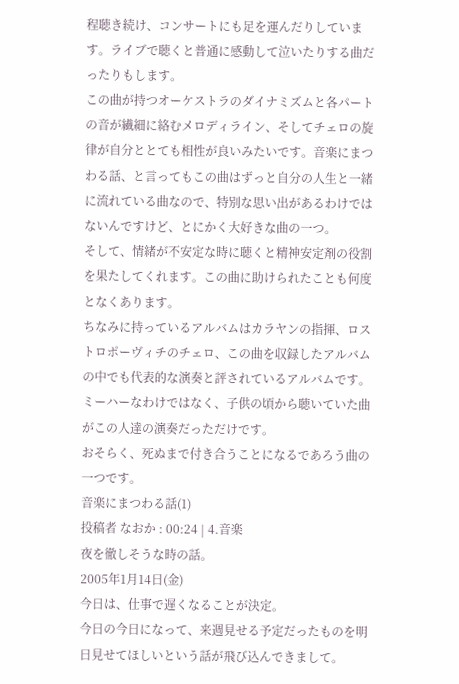程聴き続け、コンサートにも足を運んだりしています。ライブで聴くと普通に感動して泣いたりする曲だったりもします。
この曲が持つオーケストラのダイナミズムと各パートの音が繊細に絡むメロディライン、そしてチェロの旋律が自分ととても相性が良いみたいです。音楽にまつわる話、と言ってもこの曲はずっと自分の人生と一緒に流れている曲なので、特別な思い出があるわけではないんですけど、とにかく大好きな曲の一つ。
そして、情緒が不安定な時に聴くと精神安定剤の役割を果たしてくれます。この曲に助けられたことも何度となくあります。
ちなみに持っているアルバムはカラヤンの指揮、ロストロポーヴィチのチェロ、この曲を収録したアルバムの中でも代表的な演奏と評されているアルバムです。ミーハーなわけではなく、子供の頃から聴いていた曲がこの人達の演奏だっただけです。
おそらく、死ぬまで付き合うことになるであろう曲の一つです。
音楽にまつわる話(1)
投稿者 なおか : 00:24 | 4.音楽
夜を徹しそうな時の話。
2005年1月14日(金)
今日は、仕事で遅くなることが決定。
今日の今日になって、来週見せる予定だったものを明日見せてほしいという話が飛び込んできまして。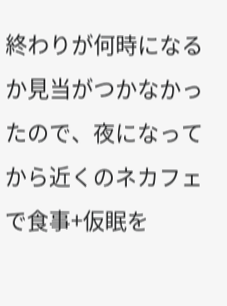終わりが何時になるか見当がつかなかったので、夜になってから近くのネカフェで食事+仮眠を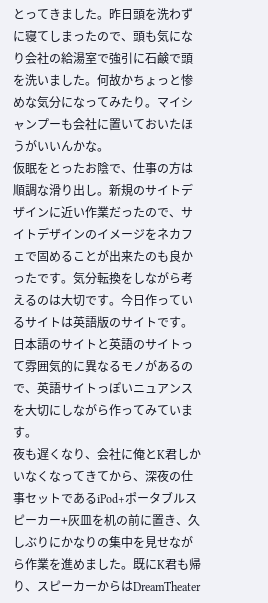とってきました。昨日頭を洗わずに寝てしまったので、頭も気になり会社の給湯室で強引に石鹸で頭を洗いました。何故かちょっと惨めな気分になってみたり。マイシャンプーも会社に置いておいたほうがいいんかな。
仮眠をとったお陰で、仕事の方は順調な滑り出し。新規のサイトデザインに近い作業だったので、サイトデザインのイメージをネカフェで固めることが出来たのも良かったです。気分転換をしながら考えるのは大切です。今日作っているサイトは英語版のサイトです。日本語のサイトと英語のサイトって雰囲気的に異なるモノがあるので、英語サイトっぽいニュアンスを大切にしながら作ってみています。
夜も遅くなり、会社に俺とK君しかいなくなってきてから、深夜の仕事セットであるiPod+ポータブルスピーカー+灰皿を机の前に置き、久しぶりにかなりの集中を見せながら作業を進めました。既にK君も帰り、スピーカーからはDreamTheater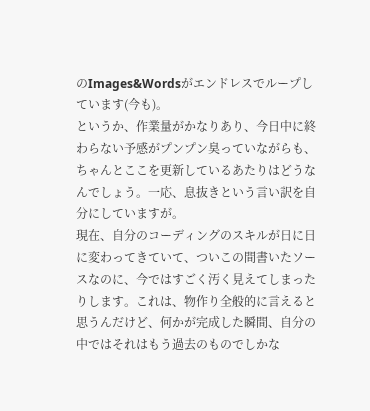のImages&Wordsがエンドレスでループしています(今も)。
というか、作業量がかなりあり、今日中に終わらない予感がプンプン臭っていながらも、ちゃんとここを更新しているあたりはどうなんでしょう。一応、息抜きという言い訳を自分にしていますが。
現在、自分のコーディングのスキルが日に日に変わってきていて、ついこの間書いたソースなのに、今ではすごく汚く見えてしまったりします。これは、物作り全般的に言えると思うんだけど、何かが完成した瞬間、自分の中ではそれはもう過去のものでしかな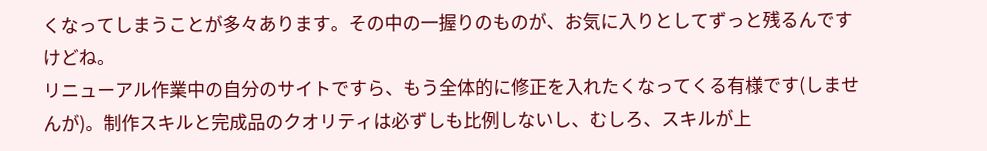くなってしまうことが多々あります。その中の一握りのものが、お気に入りとしてずっと残るんですけどね。
リニューアル作業中の自分のサイトですら、もう全体的に修正を入れたくなってくる有様です(しませんが)。制作スキルと完成品のクオリティは必ずしも比例しないし、むしろ、スキルが上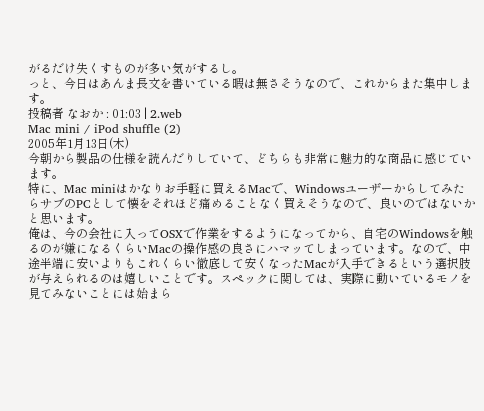がるだけ失くすものが多い気がするし。
っと、今日はあんま長文を書いている暇は無さそうなので、これからまた集中します。
投稿者 なおか : 01:03 | 2.web
Mac mini / iPod shuffle (2)
2005年1月13日(木)
今朝から製品の仕様を読んだりしていて、どちらも非常に魅力的な商品に感じています。
特に、Mac miniはかなりお手軽に買えるMacで、WindowsユーザーからしてみたらサブのPCとして懐をそれほど痛めることなく買えそうなので、良いのではないかと思います。
俺は、今の会社に入ってOSXで作業をするようになってから、自宅のWindowsを触るのが嫌になるくらいMacの操作感の良さにハマッてしまっています。なので、中途半端に安いよりもこれくらい徹底して安くなったMacが入手できるという選択肢が与えられるのは嬉しいことです。スペックに関しては、実際に動いているモノを見てみないことには始まら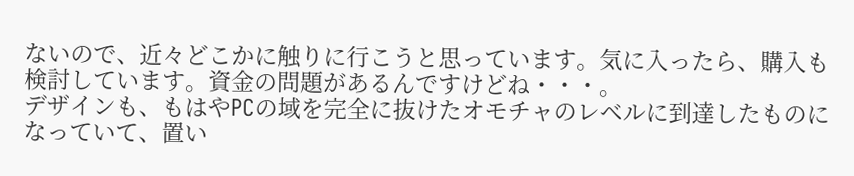ないので、近々どこかに触りに行こうと思っています。気に入ったら、購入も検討しています。資金の問題があるんですけどね・・・。
デザインも、もはやPCの域を完全に抜けたオモチャのレベルに到達したものになっていて、置い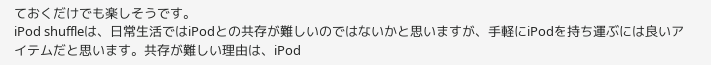ておくだけでも楽しそうです。
iPod shuffleは、日常生活ではiPodとの共存が難しいのではないかと思いますが、手軽にiPodを持ち運ぶには良いアイテムだと思います。共存が難しい理由は、iPod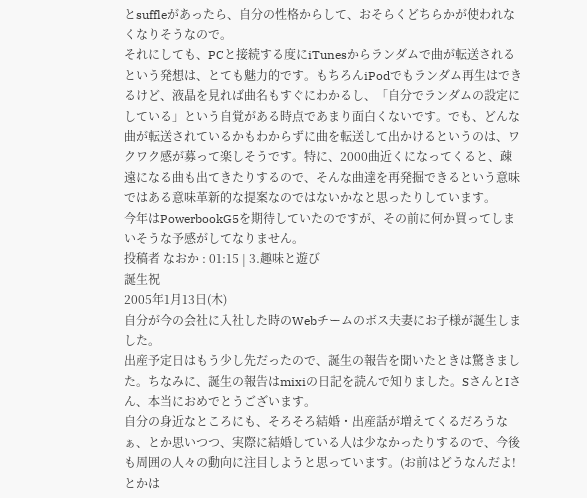とsuffleがあったら、自分の性格からして、おそらくどちらかが使われなくなりそうなので。
それにしても、PCと接続する度にiTunesからランダムで曲が転送されるという発想は、とても魅力的です。もちろんiPodでもランダム再生はできるけど、液晶を見れば曲名もすぐにわかるし、「自分でランダムの設定にしている」という自覚がある時点であまり面白くないです。でも、どんな曲が転送されているかもわからずに曲を転送して出かけるというのは、ワクワク感が募って楽しそうです。特に、2000曲近くになってくると、疎遠になる曲も出てきたりするので、そんな曲達を再発掘できるという意味ではある意味革新的な提案なのではないかなと思ったりしています。
今年はPowerbookG5を期待していたのですが、その前に何か買ってしまいそうな予感がしてなりません。
投稿者 なおか : 01:15 | 3.趣味と遊び
誕生祝
2005年1月13日(木)
自分が今の会社に入社した時のWebチームのボス夫妻にお子様が誕生しました。
出産予定日はもう少し先だったので、誕生の報告を聞いたときは驚きました。ちなみに、誕生の報告はmixiの日記を読んで知りました。SさんとIさん、本当におめでとうございます。
自分の身近なところにも、そろそろ結婚・出産話が増えてくるだろうなぁ、とか思いつつ、実際に結婚している人は少なかったりするので、今後も周囲の人々の動向に注目しようと思っています。(お前はどうなんだよ!とかは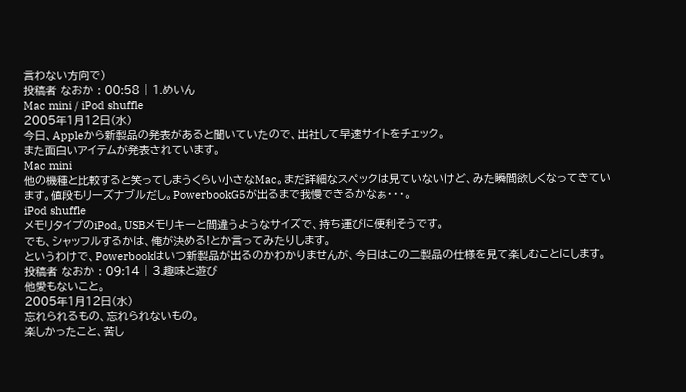言わない方向で)
投稿者 なおか : 00:58 | 1.めいん
Mac mini / iPod shuffle
2005年1月12日(水)
今日、Appleから新製品の発表があると聞いていたので、出社して早速サイトをチェック。
また面白いアイテムが発表されています。
Mac mini
他の機種と比較すると笑ってしまうくらい小さなMac。まだ詳細なスペックは見ていないけど、みた瞬間欲しくなってきています。値段もリーズナブルだし。PowerbookG5が出るまで我慢できるかなぁ・・・。
iPod shuffle
メモリタイプのiPod。USBメモリキーと間違うようなサイズで、持ち運びに便利そうです。
でも、シャッフルするかは、俺が決める!とか言ってみたりします。
というわけで、Powerbookはいつ新製品が出るのかわかりませんが、今日はこの二製品の仕様を見て楽しむことにします。
投稿者 なおか : 09:14 | 3.趣味と遊び
他愛もないこと。
2005年1月12日(水)
忘れられるもの、忘れられないもの。
楽しかったこと、苦し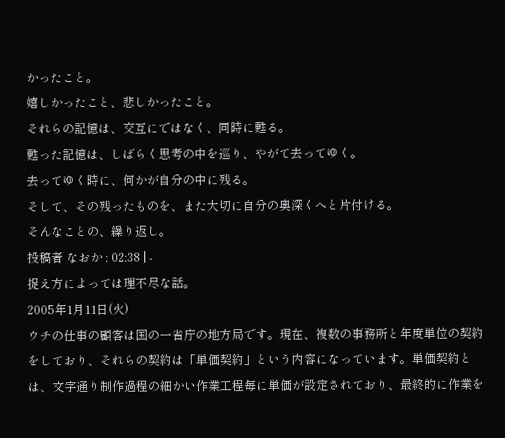かったこと。
嬉しかったこと、悲しかったこと。
それらの記憶は、交互にではなく、同時に甦る。
甦った記憶は、しばらく思考の中を巡り、やがて去ってゆく。
去ってゆく時に、何かが自分の中に残る。
そして、その残ったものを、また大切に自分の奥深くへと片付ける。
そんなことの、繰り返し。
投稿者 なおか : 02:38 | -
捉え方によっては理不尽な話。
2005年1月11日(火)
ウチの仕事の顧客は国の一省庁の地方局です。現在、複数の事務所と年度単位の契約をしており、それらの契約は「単価契約」という内容になっています。単価契約とは、文字通り制作過程の細かい作業工程毎に単価が設定されており、最終的に作業を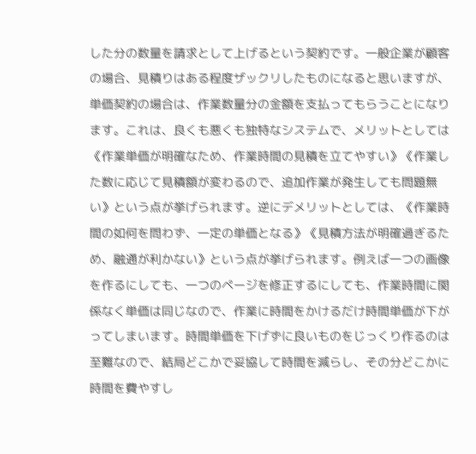した分の数量を請求として上げるという契約です。一般企業が顧客の場合、見積りはある程度ザックリしたものになると思いますが、単価契約の場合は、作業数量分の金額を支払ってもらうことになります。これは、良くも悪くも独特なシステムで、メリットとしては《作業単価が明確なため、作業時間の見積を立てやすい》《作業した数に応じて見積額が変わるので、追加作業が発生しても問題無い》という点が挙げられます。逆にデメリットとしては、《作業時間の如何を問わず、一定の単価となる》《見積方法が明確過ぎるため、融通が利かない》という点が挙げられます。例えば一つの画像を作るにしても、一つのページを修正するにしても、作業時間に関係なく単価は同じなので、作業に時間をかけるだけ時間単価が下がってしまいます。時間単価を下げずに良いものをじっくり作るのは至難なので、結局どこかで妥協して時間を減らし、その分どこかに時間を費やすし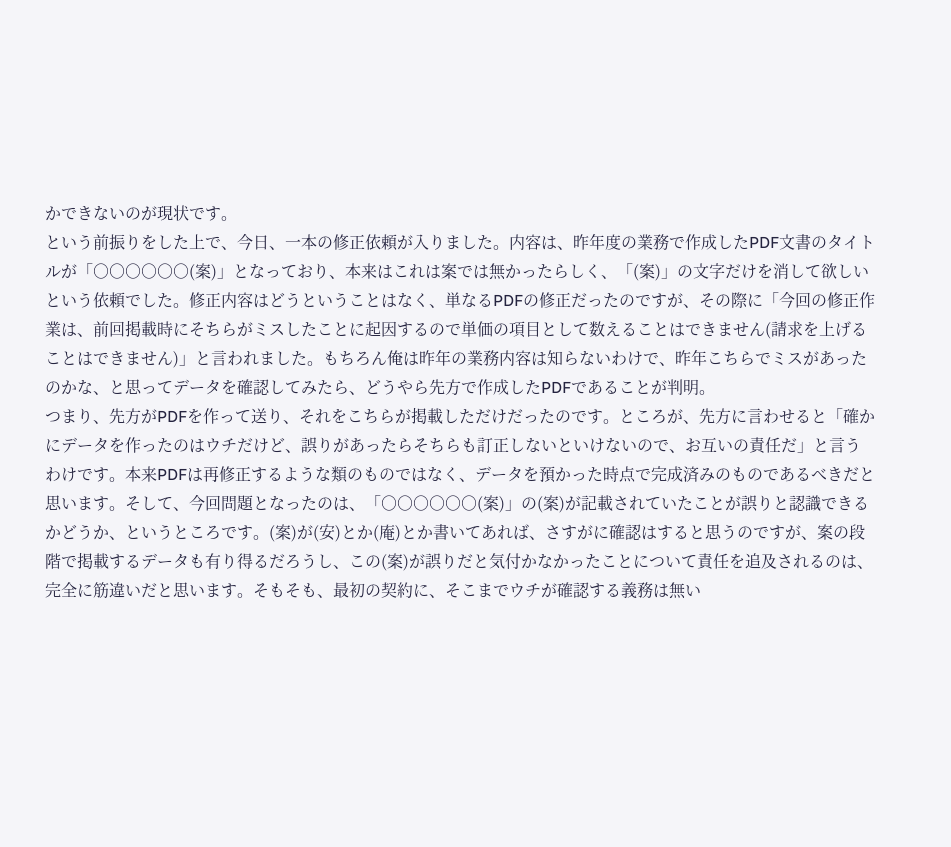かできないのが現状です。
という前振りをした上で、今日、一本の修正依頼が入りました。内容は、昨年度の業務で作成したPDF文書のタイトルが「○○○○○○(案)」となっており、本来はこれは案では無かったらしく、「(案)」の文字だけを消して欲しいという依頼でした。修正内容はどうということはなく、単なるPDFの修正だったのですが、その際に「今回の修正作業は、前回掲載時にそちらがミスしたことに起因するので単価の項目として数えることはできません(請求を上げることはできません)」と言われました。もちろん俺は昨年の業務内容は知らないわけで、昨年こちらでミスがあったのかな、と思ってデータを確認してみたら、どうやら先方で作成したPDFであることが判明。
つまり、先方がPDFを作って送り、それをこちらが掲載しただけだったのです。ところが、先方に言わせると「確かにデータを作ったのはウチだけど、誤りがあったらそちらも訂正しないといけないので、お互いの責任だ」と言うわけです。本来PDFは再修正するような類のものではなく、データを預かった時点で完成済みのものであるべきだと思います。そして、今回問題となったのは、「○○○○○○(案)」の(案)が記載されていたことが誤りと認識できるかどうか、というところです。(案)が(安)とか(庵)とか書いてあれば、さすがに確認はすると思うのですが、案の段階で掲載するデータも有り得るだろうし、この(案)が誤りだと気付かなかったことについて責任を追及されるのは、完全に筋違いだと思います。そもそも、最初の契約に、そこまでウチが確認する義務は無い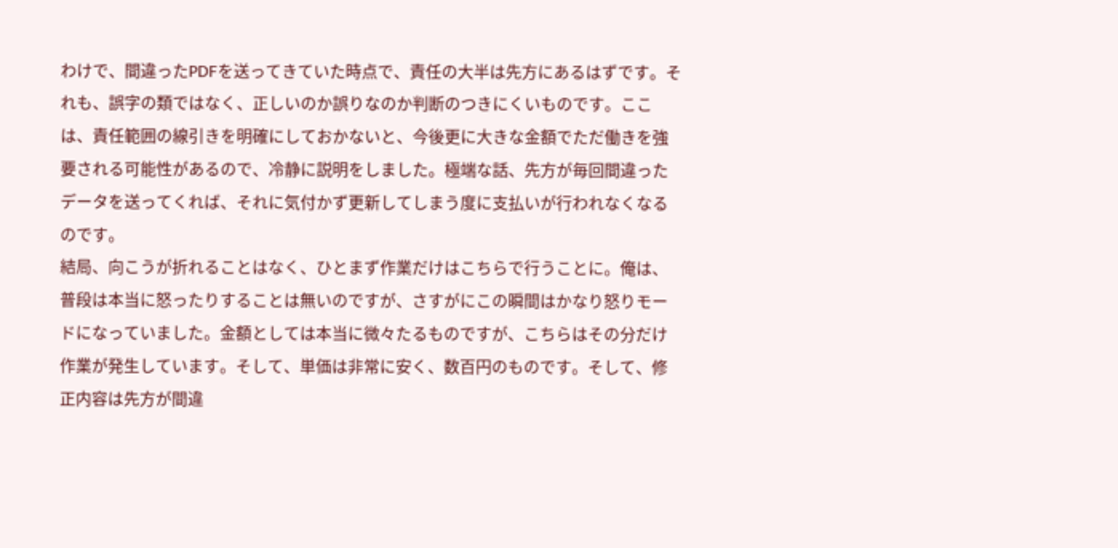わけで、間違ったPDFを送ってきていた時点で、責任の大半は先方にあるはずです。それも、誤字の類ではなく、正しいのか誤りなのか判断のつきにくいものです。ここは、責任範囲の線引きを明確にしておかないと、今後更に大きな金額でただ働きを強要される可能性があるので、冷静に説明をしました。極端な話、先方が毎回間違ったデータを送ってくれば、それに気付かず更新してしまう度に支払いが行われなくなるのです。
結局、向こうが折れることはなく、ひとまず作業だけはこちらで行うことに。俺は、普段は本当に怒ったりすることは無いのですが、さすがにこの瞬間はかなり怒りモードになっていました。金額としては本当に微々たるものですが、こちらはその分だけ作業が発生しています。そして、単価は非常に安く、数百円のものです。そして、修正内容は先方が間違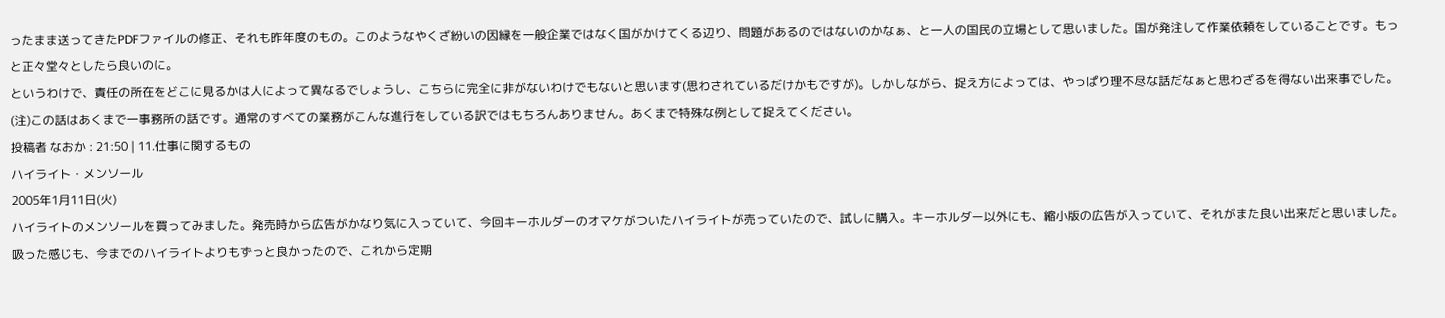ったまま送ってきたPDFファイルの修正、それも昨年度のもの。このようなやくざ紛いの因縁を一般企業ではなく国がかけてくる辺り、問題があるのではないのかなぁ、と一人の国民の立場として思いました。国が発注して作業依頼をしていることです。もっと正々堂々としたら良いのに。
というわけで、責任の所在をどこに見るかは人によって異なるでしょうし、こちらに完全に非がないわけでもないと思います(思わされているだけかもですが)。しかしながら、捉え方によっては、やっぱり理不尽な話だなぁと思わざるを得ない出来事でした。
(注)この話はあくまで一事務所の話です。通常のすべての業務がこんな進行をしている訳ではもちろんありません。あくまで特殊な例として捉えてください。
投稿者 なおか : 21:50 | 11.仕事に関するもの
ハイライト・メンソール
2005年1月11日(火)
ハイライトのメンソールを買ってみました。発売時から広告がかなり気に入っていて、今回キーホルダーのオマケがついたハイライトが売っていたので、試しに購入。キーホルダー以外にも、縮小版の広告が入っていて、それがまた良い出来だと思いました。吸った感じも、今までのハイライトよりもずっと良かったので、これから定期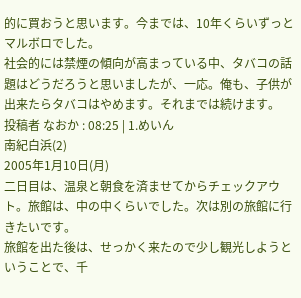的に買おうと思います。今までは、10年くらいずっとマルボロでした。
社会的には禁煙の傾向が高まっている中、タバコの話題はどうだろうと思いましたが、一応。俺も、子供が出来たらタバコはやめます。それまでは続けます。
投稿者 なおか : 08:25 | 1.めいん
南紀白浜(2)
2005年1月10日(月)
二日目は、温泉と朝食を済ませてからチェックアウト。旅館は、中の中くらいでした。次は別の旅館に行きたいです。
旅館を出た後は、せっかく来たので少し観光しようということで、千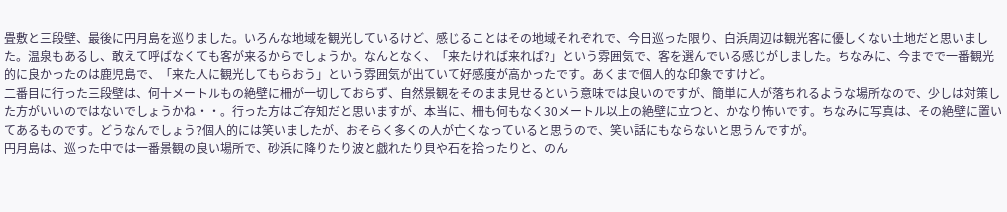畳敷と三段壁、最後に円月島を巡りました。いろんな地域を観光しているけど、感じることはその地域それぞれで、今日巡った限り、白浜周辺は観光客に優しくない土地だと思いました。温泉もあるし、敢えて呼ばなくても客が来るからでしょうか。なんとなく、「来たければ来れば?」という雰囲気で、客を選んでいる感じがしました。ちなみに、今までで一番観光的に良かったのは鹿児島で、「来た人に観光してもらおう」という雰囲気が出ていて好感度が高かったです。あくまで個人的な印象ですけど。
二番目に行った三段壁は、何十メートルもの絶壁に柵が一切しておらず、自然景観をそのまま見せるという意味では良いのですが、簡単に人が落ちれるような場所なので、少しは対策した方がいいのではないでしょうかね・・。行った方はご存知だと思いますが、本当に、柵も何もなく30メートル以上の絶壁に立つと、かなり怖いです。ちなみに写真は、その絶壁に置いてあるものです。どうなんでしょう?個人的には笑いましたが、おそらく多くの人が亡くなっていると思うので、笑い話にもならないと思うんですが。
円月島は、巡った中では一番景観の良い場所で、砂浜に降りたり波と戯れたり貝や石を拾ったりと、のん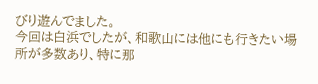びり遊んでました。
今回は白浜でしたが、和歌山には他にも行きたい場所が多数あり、特に那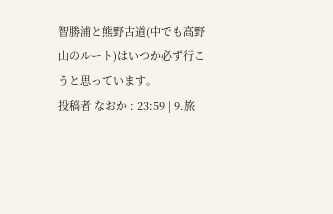智勝浦と熊野古道(中でも高野山のルート)はいつか必ず行こうと思っています。
投稿者 なおか : 23:59 | 9.旅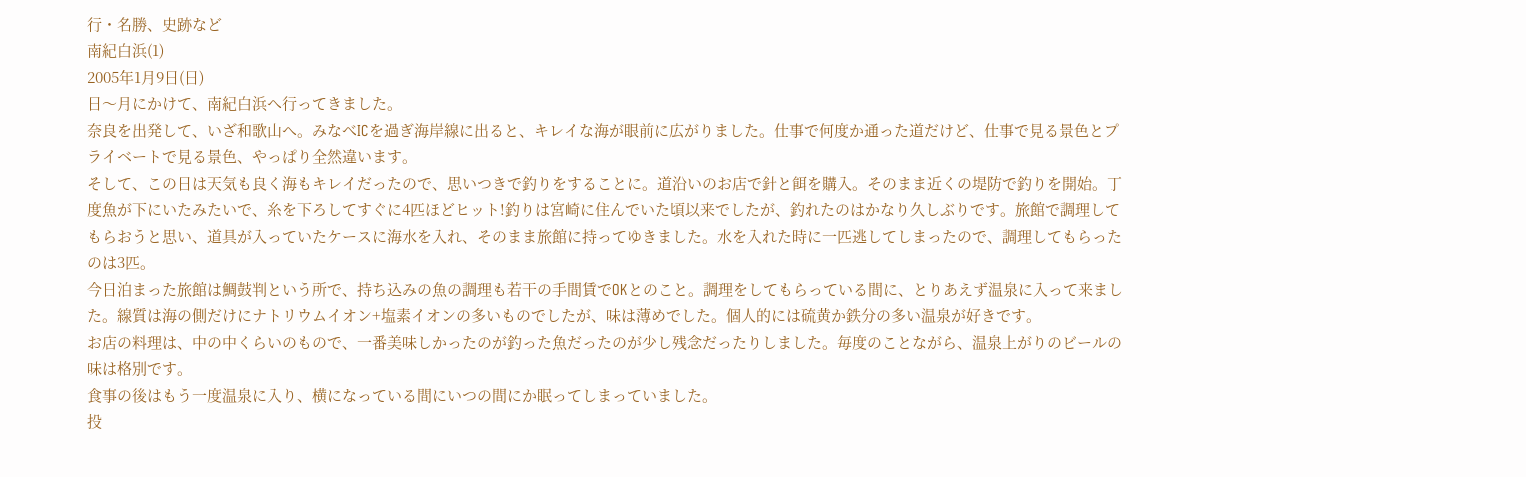行・名勝、史跡など
南紀白浜(1)
2005年1月9日(日)
日〜月にかけて、南紀白浜へ行ってきました。
奈良を出発して、いざ和歌山へ。みなべICを過ぎ海岸線に出ると、キレイな海が眼前に広がりました。仕事で何度か通った道だけど、仕事で見る景色とプライベートで見る景色、やっぱり全然違います。
そして、この日は天気も良く海もキレイだったので、思いつきで釣りをすることに。道沿いのお店で針と餌を購入。そのまま近くの堤防で釣りを開始。丁度魚が下にいたみたいで、糸を下ろしてすぐに4匹ほどヒット!釣りは宮崎に住んでいた頃以来でしたが、釣れたのはかなり久しぶりです。旅館で調理してもらおうと思い、道具が入っていたケースに海水を入れ、そのまま旅館に持ってゆきました。水を入れた時に一匹逃してしまったので、調理してもらったのは3匹。
今日泊まった旅館は鯛鼓判という所で、持ち込みの魚の調理も若干の手間賃でOKとのこと。調理をしてもらっている間に、とりあえず温泉に入って来ました。線質は海の側だけにナトリウムイオン+塩素イオンの多いものでしたが、味は薄めでした。個人的には硫黄か鉄分の多い温泉が好きです。
お店の料理は、中の中くらいのもので、一番美味しかったのが釣った魚だったのが少し残念だったりしました。毎度のことながら、温泉上がりのビールの味は格別です。
食事の後はもう一度温泉に入り、横になっている間にいつの間にか眠ってしまっていました。
投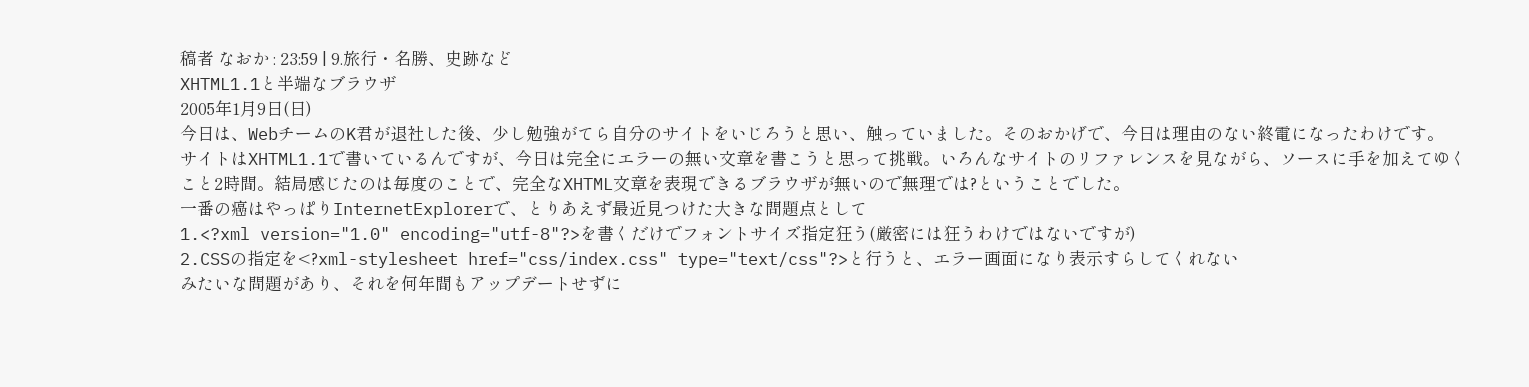稿者 なおか : 23:59 | 9.旅行・名勝、史跡など
XHTML1.1と半端なブラウザ
2005年1月9日(日)
今日は、WebチームのK君が退社した後、少し勉強がてら自分のサイトをいじろうと思い、触っていました。そのおかげで、今日は理由のない終電になったわけです。
サイトはXHTML1.1で書いているんですが、今日は完全にエラーの無い文章を書こうと思って挑戦。いろんなサイトのリファレンスを見ながら、ソースに手を加えてゆくこと2時間。結局感じたのは毎度のことで、完全なXHTML文章を表現できるブラウザが無いので無理では?ということでした。
一番の癌はやっぱりInternetExplorerで、とりあえず最近見つけた大きな問題点として
1.<?xml version="1.0" encoding="utf-8"?>を書くだけでフォントサイズ指定狂う(厳密には狂うわけではないですが)
2.CSSの指定を<?xml-stylesheet href="css/index.css" type="text/css"?>と行うと、エラー画面になり表示すらしてくれない
みたいな問題があり、それを何年間もアップデートせずに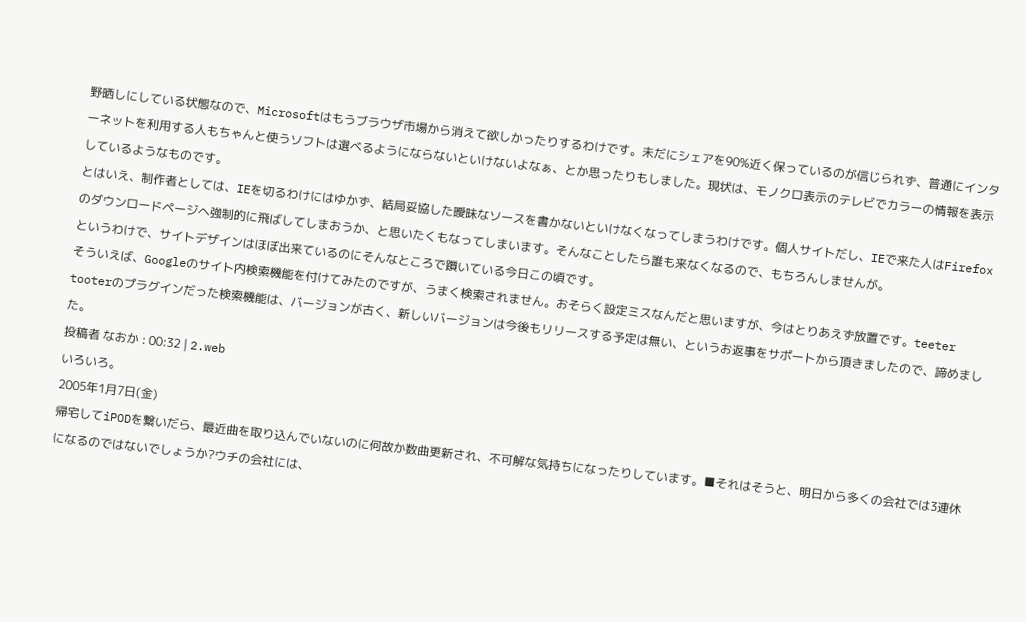野晒しにしている状態なので、Microsoftはもうブラウザ市場から消えて欲しかったりするわけです。未だにシェアを90%近く保っているのが信じられず、普通にインターネットを利用する人もちゃんと使うソフトは選べるようにならないといけないよなぁ、とか思ったりもしました。現状は、モノクロ表示のテレビでカラーの情報を表示しているようなものです。
とはいえ、制作者としては、IEを切るわけにはゆかず、結局妥協した曖昧なソースを書かないといけなくなってしまうわけです。個人サイトだし、IEで来た人はFirefoxのダウンロードページへ強制的に飛ばしてしまおうか、と思いたくもなってしまいます。そんなことしたら誰も来なくなるので、もちろんしませんが。
というわけで、サイトデザインはほぼ出来ているのにそんなところで躓いている今日この頃です。
そういえば、Googleのサイト内検索機能を付けてみたのですが、うまく検索されません。おそらく設定ミスなんだと思いますが、今はとりあえず放置です。teeter tooterのプラグインだった検索機能は、バージョンが古く、新しいバージョンは今後もリリースする予定は無い、というお返事をサポートから頂きましたので、諦めました。
投稿者 なおか : 00:32 | 2.web
いろいろ。
2005年1月7日(金)
帰宅してiPODを繋いだら、最近曲を取り込んでいないのに何故か数曲更新され、不可解な気持ちになったりしています。■それはそうと、明日から多くの会社では3連休になるのではないでしょうか?ウチの会社には、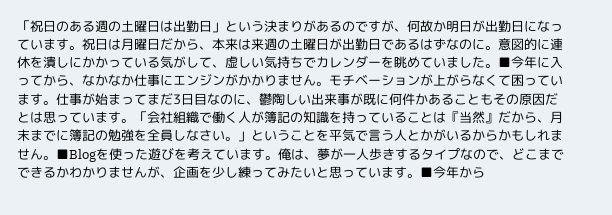「祝日のある週の土曜日は出勤日」という決まりがあるのですが、何故か明日が出勤日になっています。祝日は月曜日だから、本来は来週の土曜日が出勤日であるはずなのに。意図的に連休を潰しにかかっている気がして、虚しい気持ちでカレンダーを眺めていました。■今年に入ってから、なかなか仕事にエンジンがかかりません。モチベーションが上がらなくて困っています。仕事が始まってまだ3日目なのに、鬱陶しい出来事が既に何件かあることもその原因だとは思っています。「会社組織で働く人が簿記の知識を持っていることは『当然』だから、月末までに簿記の勉強を全員しなさい。」ということを平気で言う人とかがいるからかもしれません。■Blogを使った遊びを考えています。俺は、夢が一人歩きするタイプなので、どこまでできるかわかりませんが、企画を少し練ってみたいと思っています。■今年から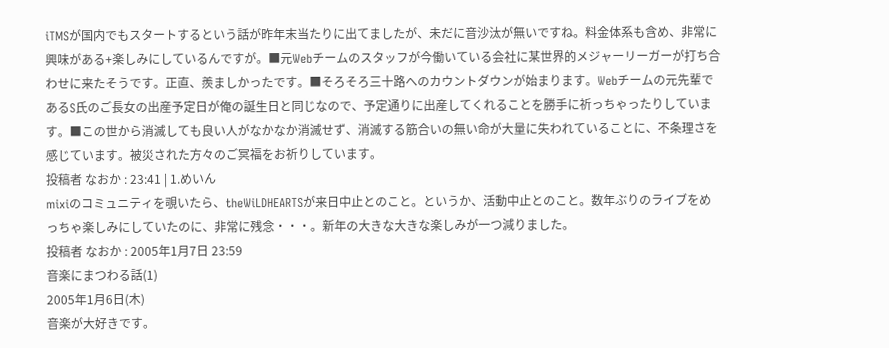iTMSが国内でもスタートするという話が昨年末当たりに出てましたが、未だに音沙汰が無いですね。料金体系も含め、非常に興味がある+楽しみにしているんですが。■元Webチームのスタッフが今働いている会社に某世界的メジャーリーガーが打ち合わせに来たそうです。正直、羨ましかったです。■そろそろ三十路へのカウントダウンが始まります。Webチームの元先輩であるS氏のご長女の出産予定日が俺の誕生日と同じなので、予定通りに出産してくれることを勝手に祈っちゃったりしています。■この世から消滅しても良い人がなかなか消滅せず、消滅する筋合いの無い命が大量に失われていることに、不条理さを感じています。被災された方々のご冥福をお祈りしています。
投稿者 なおか : 23:41 | 1.めいん
mixiのコミュニティを覗いたら、theWiLDHEARTSが来日中止とのこと。というか、活動中止とのこと。数年ぶりのライブをめっちゃ楽しみにしていたのに、非常に残念・・・。新年の大きな大きな楽しみが一つ減りました。
投稿者 なおか : 2005年1月7日 23:59
音楽にまつわる話(1)
2005年1月6日(木)
音楽が大好きです。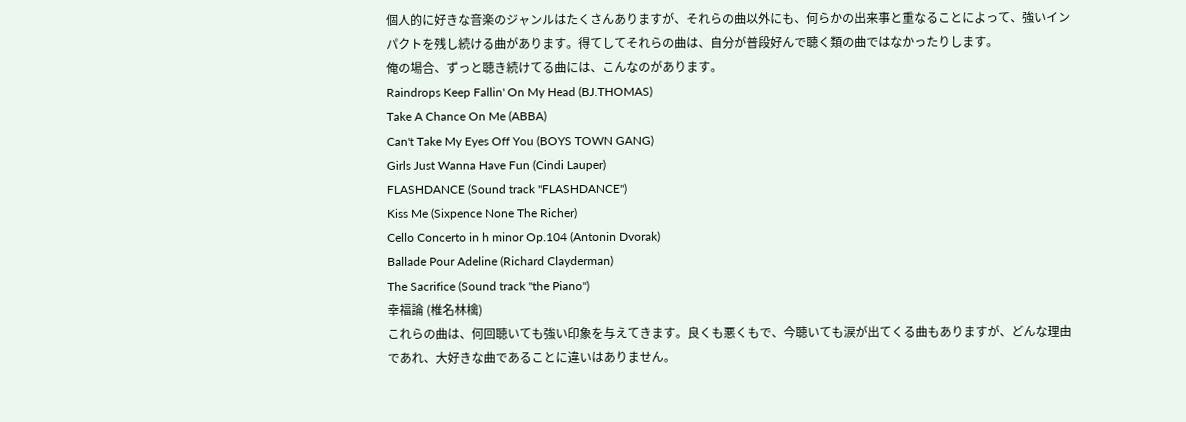個人的に好きな音楽のジャンルはたくさんありますが、それらの曲以外にも、何らかの出来事と重なることによって、強いインパクトを残し続ける曲があります。得てしてそれらの曲は、自分が普段好んで聴く類の曲ではなかったりします。
俺の場合、ずっと聴き続けてる曲には、こんなのがあります。
Raindrops Keep Fallin' On My Head (BJ.THOMAS)
Take A Chance On Me (ABBA)
Can't Take My Eyes Off You (BOYS TOWN GANG)
Girls Just Wanna Have Fun (Cindi Lauper)
FLASHDANCE (Sound track "FLASHDANCE")
Kiss Me (Sixpence None The Richer)
Cello Concerto in h minor Op.104 (Antonin Dvorak)
Ballade Pour Adeline (Richard Clayderman)
The Sacrifice (Sound track "the Piano")
幸福論 (椎名林檎)
これらの曲は、何回聴いても強い印象を与えてきます。良くも悪くもで、今聴いても涙が出てくる曲もありますが、どんな理由であれ、大好きな曲であることに違いはありません。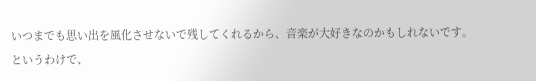いつまでも思い出を風化させないで残してくれるから、音楽が大好きなのかもしれないです。
というわけで、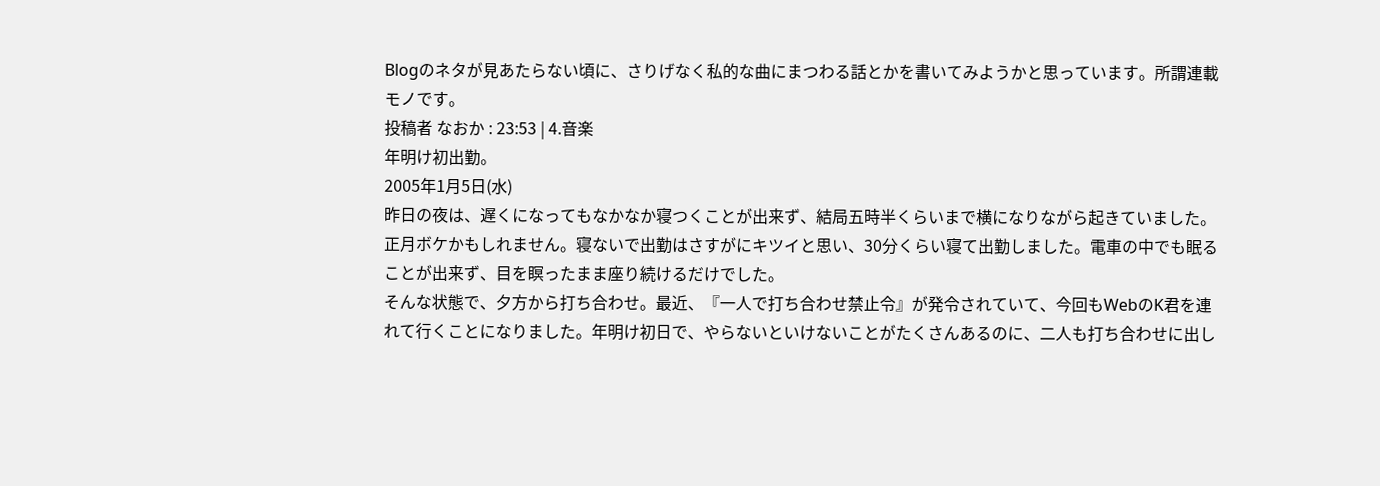Blogのネタが見あたらない頃に、さりげなく私的な曲にまつわる話とかを書いてみようかと思っています。所謂連載モノです。
投稿者 なおか : 23:53 | 4.音楽
年明け初出勤。
2005年1月5日(水)
昨日の夜は、遅くになってもなかなか寝つくことが出来ず、結局五時半くらいまで横になりながら起きていました。正月ボケかもしれません。寝ないで出勤はさすがにキツイと思い、30分くらい寝て出勤しました。電車の中でも眠ることが出来ず、目を瞑ったまま座り続けるだけでした。
そんな状態で、夕方から打ち合わせ。最近、『一人で打ち合わせ禁止令』が発令されていて、今回もWebのK君を連れて行くことになりました。年明け初日で、やらないといけないことがたくさんあるのに、二人も打ち合わせに出し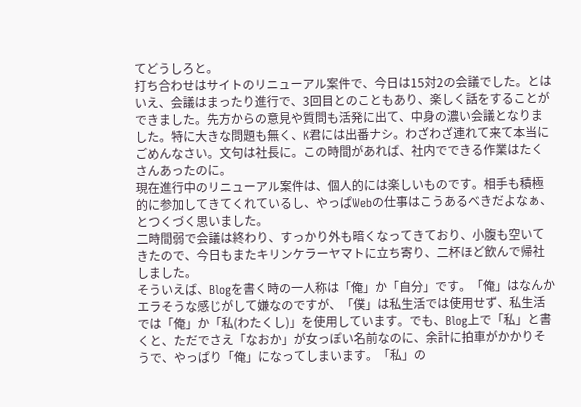てどうしろと。
打ち合わせはサイトのリニューアル案件で、今日は15対2の会議でした。とはいえ、会議はまったり進行で、3回目とのこともあり、楽しく話をすることができました。先方からの意見や質問も活発に出て、中身の濃い会議となりました。特に大きな問題も無く、K君には出番ナシ。わざわざ連れて来て本当にごめんなさい。文句は社長に。この時間があれば、社内でできる作業はたくさんあったのに。
現在進行中のリニューアル案件は、個人的には楽しいものです。相手も積極的に参加してきてくれているし、やっぱWebの仕事はこうあるべきだよなぁ、とつくづく思いました。
二時間弱で会議は終わり、すっかり外も暗くなってきており、小腹も空いてきたので、今日もまたキリンケラーヤマトに立ち寄り、二杯ほど飲んで帰社しました。
そういえば、Blogを書く時の一人称は「俺」か「自分」です。「俺」はなんかエラそうな感じがして嫌なのですが、「僕」は私生活では使用せず、私生活では「俺」か「私(わたくし)」を使用しています。でも、Blog上で「私」と書くと、ただでさえ「なおか」が女っぽい名前なのに、余計に拍車がかかりそうで、やっぱり「俺」になってしまいます。「私」の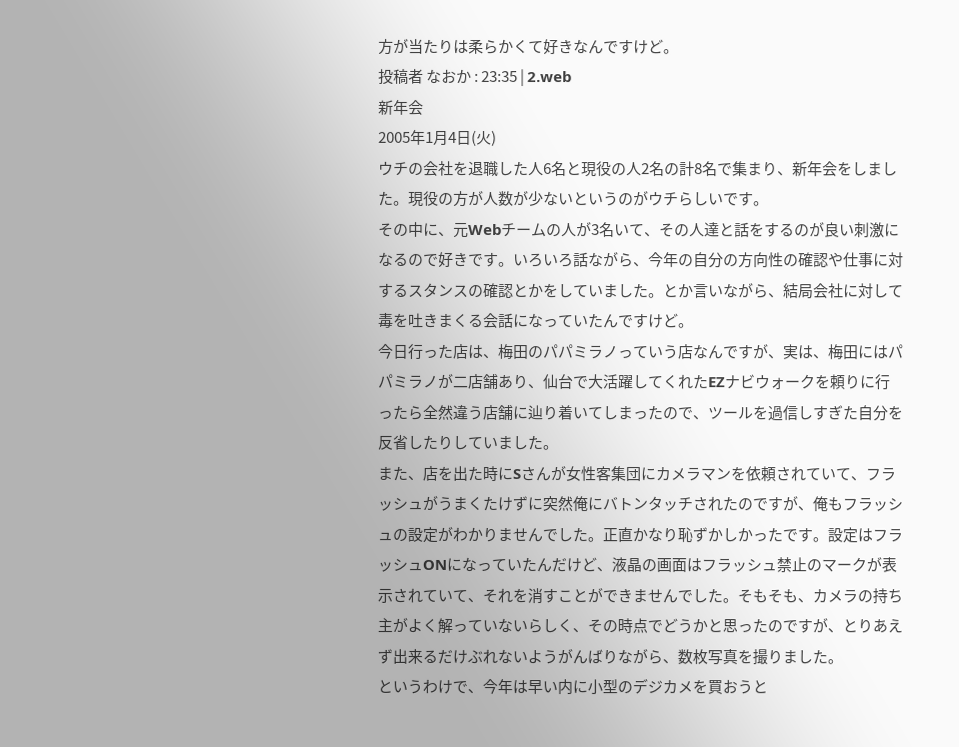方が当たりは柔らかくて好きなんですけど。
投稿者 なおか : 23:35 | 2.web
新年会
2005年1月4日(火)
ウチの会社を退職した人6名と現役の人2名の計8名で集まり、新年会をしました。現役の方が人数が少ないというのがウチらしいです。
その中に、元Webチームの人が3名いて、その人達と話をするのが良い刺激になるので好きです。いろいろ話ながら、今年の自分の方向性の確認や仕事に対するスタンスの確認とかをしていました。とか言いながら、結局会社に対して毒を吐きまくる会話になっていたんですけど。
今日行った店は、梅田のパパミラノっていう店なんですが、実は、梅田にはパパミラノが二店舗あり、仙台で大活躍してくれたEZナビウォークを頼りに行ったら全然違う店舗に辿り着いてしまったので、ツールを過信しすぎた自分を反省したりしていました。
また、店を出た時にSさんが女性客集団にカメラマンを依頼されていて、フラッシュがうまくたけずに突然俺にバトンタッチされたのですが、俺もフラッシュの設定がわかりませんでした。正直かなり恥ずかしかったです。設定はフラッシュONになっていたんだけど、液晶の画面はフラッシュ禁止のマークが表示されていて、それを消すことができませんでした。そもそも、カメラの持ち主がよく解っていないらしく、その時点でどうかと思ったのですが、とりあえず出来るだけぶれないようがんばりながら、数枚写真を撮りました。
というわけで、今年は早い内に小型のデジカメを買おうと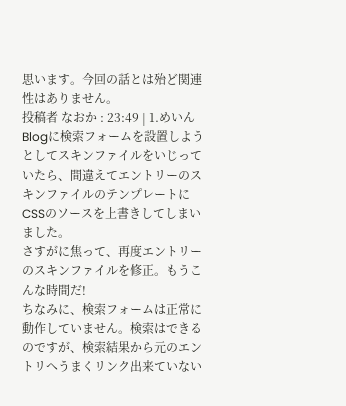思います。今回の話とは殆ど関連性はありません。
投稿者 なおか : 23:49 | 1.めいん
Blogに検索フォームを設置しようとしてスキンファイルをいじっていたら、間違えてエントリーのスキンファイルのテンプレートにCSSのソースを上書きしてしまいました。
さすがに焦って、再度エントリーのスキンファイルを修正。もうこんな時間だ!
ちなみに、検索フォームは正常に動作していません。検索はできるのですが、検索結果から元のエントリへうまくリンク出来ていない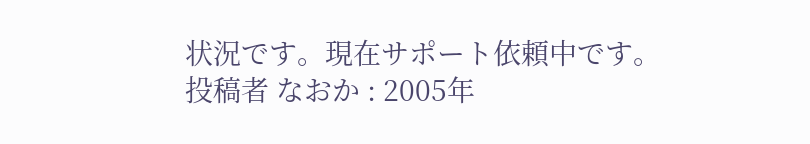状況です。現在サポート依頼中です。
投稿者 なおか : 2005年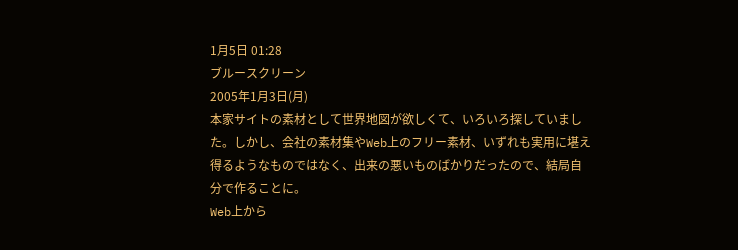1月5日 01:28
ブルースクリーン
2005年1月3日(月)
本家サイトの素材として世界地図が欲しくて、いろいろ探していました。しかし、会社の素材集やWeb上のフリー素材、いずれも実用に堪え得るようなものではなく、出来の悪いものばかりだったので、結局自分で作ることに。
Web上から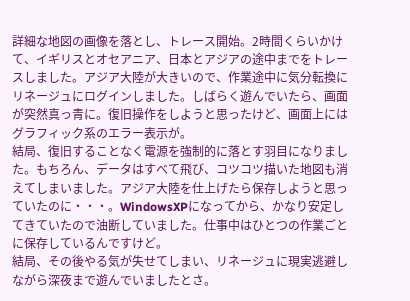詳細な地図の画像を落とし、トレース開始。2時間くらいかけて、イギリスとオセアニア、日本とアジアの途中までをトレースしました。アジア大陸が大きいので、作業途中に気分転換にリネージュにログインしました。しばらく遊んでいたら、画面が突然真っ青に。復旧操作をしようと思ったけど、画面上にはグラフィック系のエラー表示が。
結局、復旧することなく電源を強制的に落とす羽目になりました。もちろん、データはすべて飛び、コツコツ描いた地図も消えてしまいました。アジア大陸を仕上げたら保存しようと思っていたのに・・・。WindowsXPになってから、かなり安定してきていたので油断していました。仕事中はひとつの作業ごとに保存しているんですけど。
結局、その後やる気が失せてしまい、リネージュに現実逃避しながら深夜まで遊んでいましたとさ。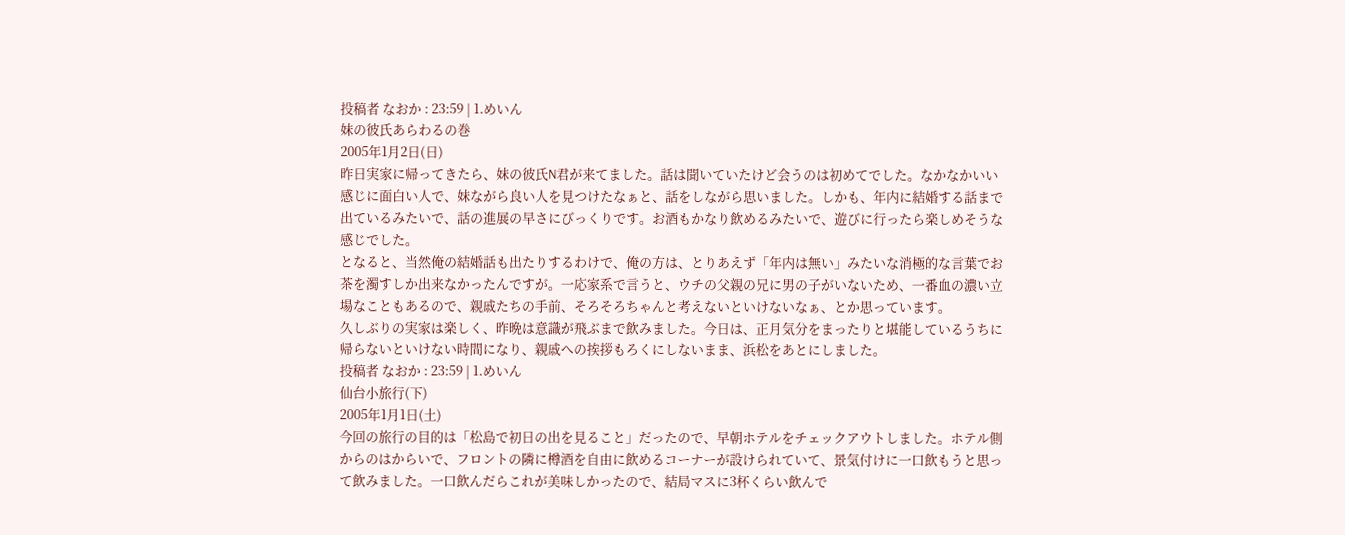投稿者 なおか : 23:59 | 1.めいん
妹の彼氏あらわるの巻
2005年1月2日(日)
昨日実家に帰ってきたら、妹の彼氏N君が来てました。話は聞いていたけど会うのは初めてでした。なかなかいい感じに面白い人で、妹ながら良い人を見つけたなぁと、話をしながら思いました。しかも、年内に結婚する話まで出ているみたいで、話の進展の早さにびっくりです。お酒もかなり飲めるみたいで、遊びに行ったら楽しめそうな感じでした。
となると、当然俺の結婚話も出たりするわけで、俺の方は、とりあえず「年内は無い」みたいな消極的な言葉でお茶を濁すしか出来なかったんですが。一応家系で言うと、ウチの父親の兄に男の子がいないため、一番血の濃い立場なこともあるので、親戚たちの手前、そろそろちゃんと考えないといけないなぁ、とか思っています。
久しぶりの実家は楽しく、昨晩は意識が飛ぶまで飲みました。今日は、正月気分をまったりと堪能しているうちに帰らないといけない時間になり、親戚への挨拶もろくにしないまま、浜松をあとにしました。
投稿者 なおか : 23:59 | 1.めいん
仙台小旅行(下)
2005年1月1日(土)
今回の旅行の目的は「松島で初日の出を見ること」だったので、早朝ホテルをチェックアウトしました。ホテル側からのはからいで、フロントの隣に樽酒を自由に飲めるコーナーが設けられていて、景気付けに一口飲もうと思って飲みました。一口飲んだらこれが美味しかったので、結局マスに3杯くらい飲んで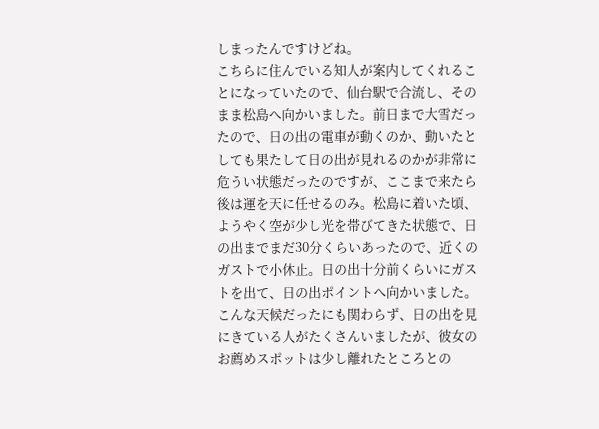しまったんですけどね。
こちらに住んでいる知人が案内してくれることになっていたので、仙台駅で合流し、そのまま松島へ向かいました。前日まで大雪だったので、日の出の電車が動くのか、動いたとしても果たして日の出が見れるのかが非常に危うい状態だったのですが、ここまで来たら後は運を天に任せるのみ。松島に着いた頃、ようやく空が少し光を帯びてきた状態で、日の出までまだ30分くらいあったので、近くのガストで小休止。日の出十分前くらいにガストを出て、日の出ポイントへ向かいました。
こんな天候だったにも関わらず、日の出を見にきている人がたくさんいましたが、彼女のお薦めスポットは少し離れたところとの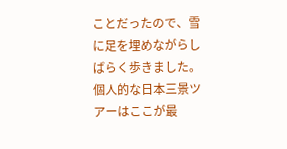ことだったので、雪に足を埋めながらしばらく歩きました。
個人的な日本三景ツアーはここが最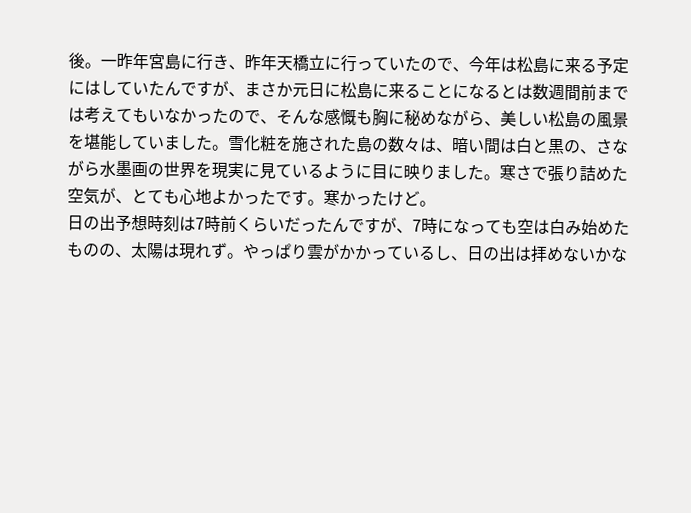後。一昨年宮島に行き、昨年天橋立に行っていたので、今年は松島に来る予定にはしていたんですが、まさか元日に松島に来ることになるとは数週間前までは考えてもいなかったので、そんな感慨も胸に秘めながら、美しい松島の風景を堪能していました。雪化粧を施された島の数々は、暗い間は白と黒の、さながら水墨画の世界を現実に見ているように目に映りました。寒さで張り詰めた空気が、とても心地よかったです。寒かったけど。
日の出予想時刻は7時前くらいだったんですが、7時になっても空は白み始めたものの、太陽は現れず。やっぱり雲がかかっているし、日の出は拝めないかな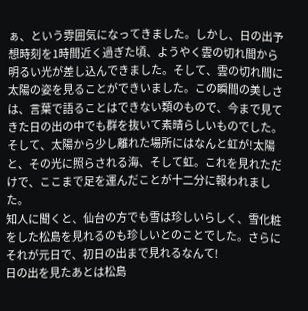ぁ、という雰囲気になってきました。しかし、日の出予想時刻を1時間近く過ぎた頃、ようやく雲の切れ間から明るい光が差し込んできました。そして、雲の切れ間に太陽の姿を見ることができいました。この瞬間の美しさは、言葉で語ることはできない類のもので、今まで見てきた日の出の中でも群を抜いて素晴らしいものでした。そして、太陽から少し離れた場所にはなんと虹が!太陽と、その光に照らされる海、そして虹。これを見れただけで、ここまで足を運んだことが十二分に報われました。
知人に聞くと、仙台の方でも雪は珍しいらしく、雪化粧をした松島を見れるのも珍しいとのことでした。さらにそれが元日で、初日の出まで見れるなんて!
日の出を見たあとは松島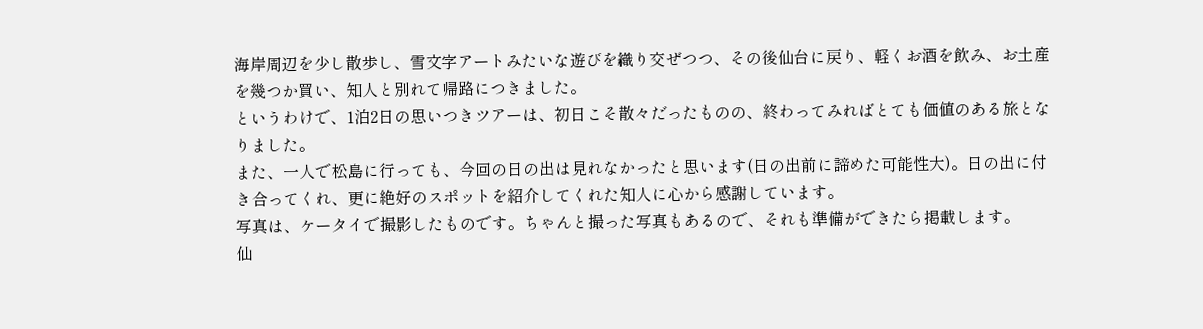海岸周辺を少し散歩し、雪文字アートみたいな遊びを織り交ぜつつ、その後仙台に戻り、軽くお酒を飲み、お土産を幾つか買い、知人と別れて帰路につきました。
というわけで、1泊2日の思いつきツアーは、初日こそ散々だったものの、終わってみればとても価値のある旅となりました。
また、一人で松島に行っても、今回の日の出は見れなかったと思います(日の出前に諦めた可能性大)。日の出に付き合ってくれ、更に絶好のスポットを紹介してくれた知人に心から感謝しています。
写真は、ケータイで撮影したものです。ちゃんと撮った写真もあるので、それも準備ができたら掲載します。
仙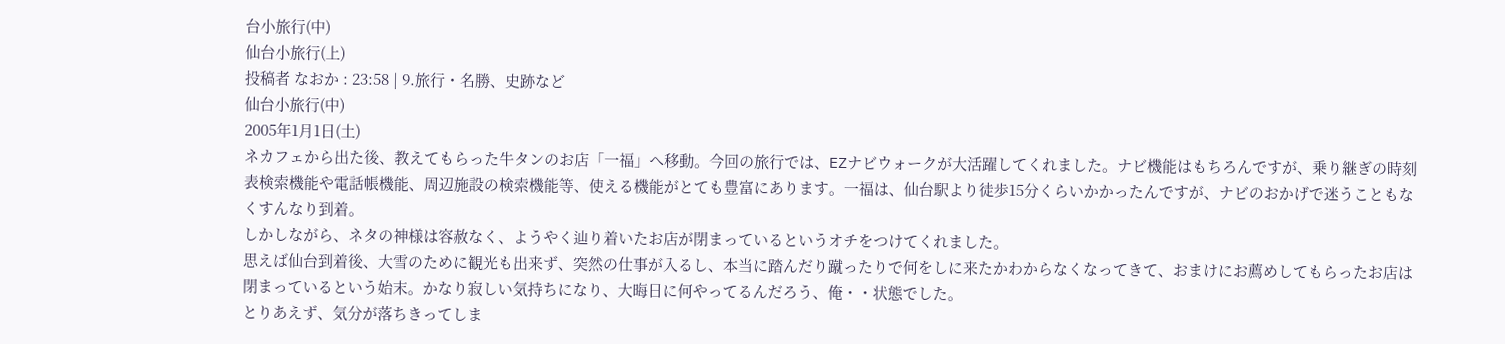台小旅行(中)
仙台小旅行(上)
投稿者 なおか : 23:58 | 9.旅行・名勝、史跡など
仙台小旅行(中)
2005年1月1日(土)
ネカフェから出た後、教えてもらった牛タンのお店「一福」へ移動。今回の旅行では、EZナビウォークが大活躍してくれました。ナビ機能はもちろんですが、乗り継ぎの時刻表検索機能や電話帳機能、周辺施設の検索機能等、使える機能がとても豊富にあります。一福は、仙台駅より徒歩15分くらいかかったんですが、ナビのおかげで迷うこともなくすんなり到着。
しかしながら、ネタの神様は容赦なく、ようやく辿り着いたお店が閉まっているというオチをつけてくれました。
思えば仙台到着後、大雪のために観光も出来ず、突然の仕事が入るし、本当に踏んだり蹴ったりで何をしに来たかわからなくなってきて、おまけにお薦めしてもらったお店は閉まっているという始末。かなり寂しい気持ちになり、大晦日に何やってるんだろう、俺・・状態でした。
とりあえず、気分が落ちきってしま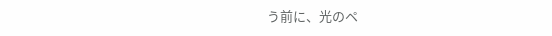う前に、光のペ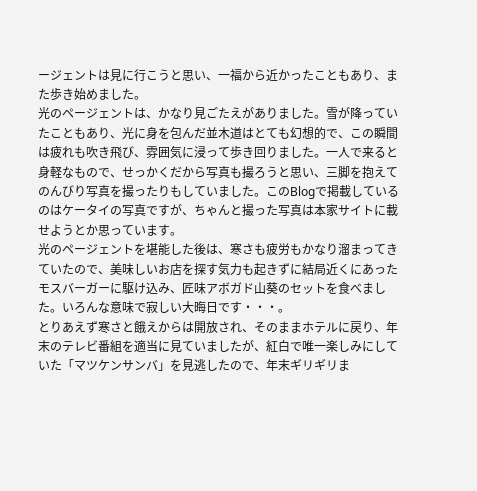ージェントは見に行こうと思い、一福から近かったこともあり、また歩き始めました。
光のページェントは、かなり見ごたえがありました。雪が降っていたこともあり、光に身を包んだ並木道はとても幻想的で、この瞬間は疲れも吹き飛び、雰囲気に浸って歩き回りました。一人で来ると身軽なもので、せっかくだから写真も撮ろうと思い、三脚を抱えてのんびり写真を撮ったりもしていました。このBlogで掲載しているのはケータイの写真ですが、ちゃんと撮った写真は本家サイトに載せようとか思っています。
光のページェントを堪能した後は、寒さも疲労もかなり溜まってきていたので、美味しいお店を探す気力も起きずに結局近くにあったモスバーガーに駆け込み、匠味アボガド山葵のセットを食べました。いろんな意味で寂しい大晦日です・・・。
とりあえず寒さと餓えからは開放され、そのままホテルに戻り、年末のテレビ番組を適当に見ていましたが、紅白で唯一楽しみにしていた「マツケンサンバ」を見逃したので、年末ギリギリま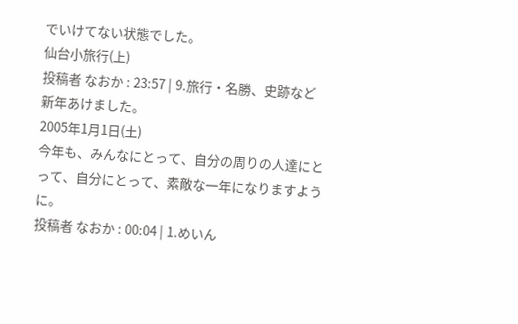でいけてない状態でした。
仙台小旅行(上)
投稿者 なおか : 23:57 | 9.旅行・名勝、史跡など
新年あけました。
2005年1月1日(土)
今年も、みんなにとって、自分の周りの人達にとって、自分にとって、素敵な一年になりますように。
投稿者 なおか : 00:04 | 1.めいん